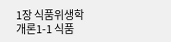1장 식품위생학 개론1-1 식품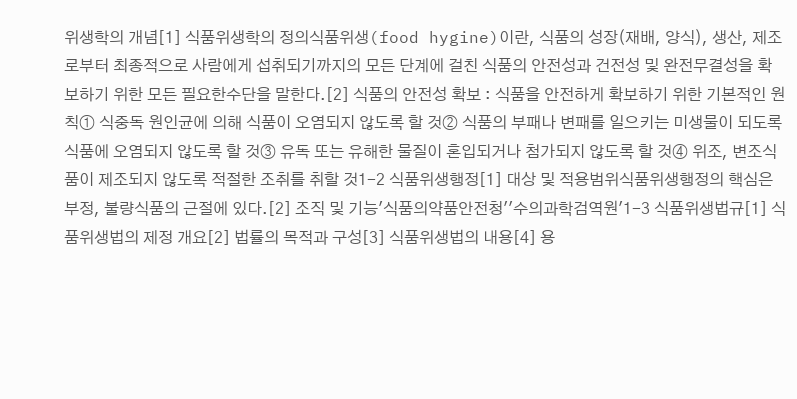위생학의 개념[1] 식품위생학의 정의식품위생(food hygine)이란, 식품의 성장(재배, 양식), 생산, 제조로부터 최종적으로 사람에게 섭취되기까지의 모든 단계에 걸친 식품의 안전성과 건전성 및 완전무결성을 확보하기 위한 모든 필요한수단을 말한다.[2] 식품의 안전성 확보 : 식품을 안전하게 확보하기 위한 기본적인 원칙① 식중독 원인균에 의해 식품이 오염되지 않도록 할 것② 식품의 부패나 변패를 일으키는 미생물이 되도록 식품에 오염되지 않도록 할 것③ 유독 또는 유해한 물질이 혼입되거나 첨가되지 않도록 할 것④ 위조, 변조식품이 제조되지 않도록 적절한 조취를 취할 것1-2 식품위생행정[1] 대상 및 적용범위식품위생행정의 핵심은 부정, 불량식품의 근절에 있다.[2] 조직 및 기능'식품의약품안전청''수의과학검역원'1-3 식품위생법규[1] 식품위생법의 제정 개요[2] 법률의 목적과 구성[3] 식품위생법의 내용[4] 용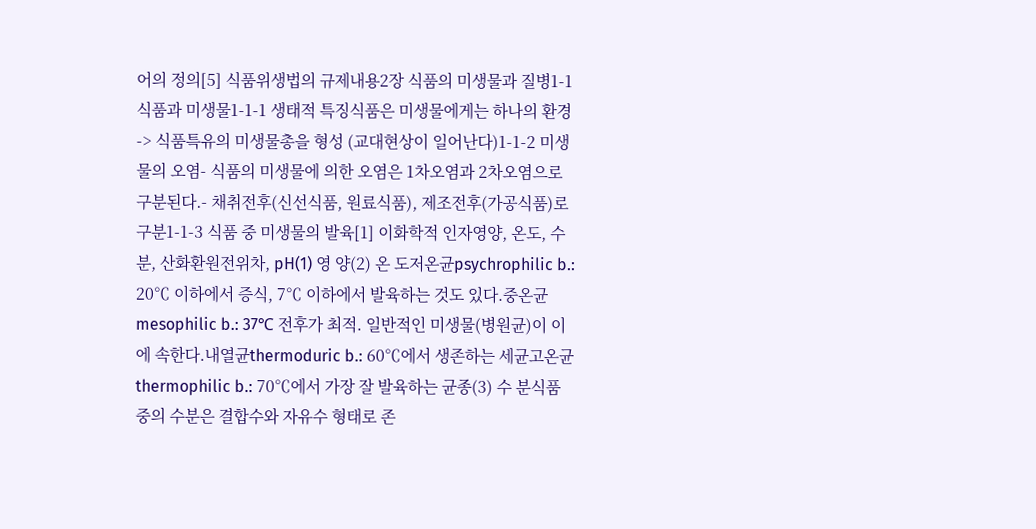어의 정의[5] 식품위생법의 규제내용2장 식품의 미생물과 질병1-1 식품과 미생물1-1-1 생태적 특징식품은 미생물에게는 하나의 환경 -> 식품특유의 미생물총을 형성 (교대현상이 일어난다)1-1-2 미생물의 오염- 식품의 미생물에 의한 오염은 1차오염과 2차오염으로 구분된다.- 채취전후(신선식품, 원료식품), 제조전후(가공식품)로 구분1-1-3 식품 중 미생물의 발육[1] 이화학적 인자영양, 온도, 수분, 산화환원전위차, pH(1) 영 양(2) 온 도저온균psychrophilic b.: 20℃ 이하에서 증식, 7℃ 이하에서 발육하는 것도 있다.중온균mesophilic b.: 37℃ 전후가 최적. 일반적인 미생물(병원균)이 이에 속한다.내열균thermoduric b.: 60℃에서 생존하는 세균고온균thermophilic b.: 70℃에서 가장 잘 발육하는 균종(3) 수 분식품 중의 수분은 결합수와 자유수 형태로 존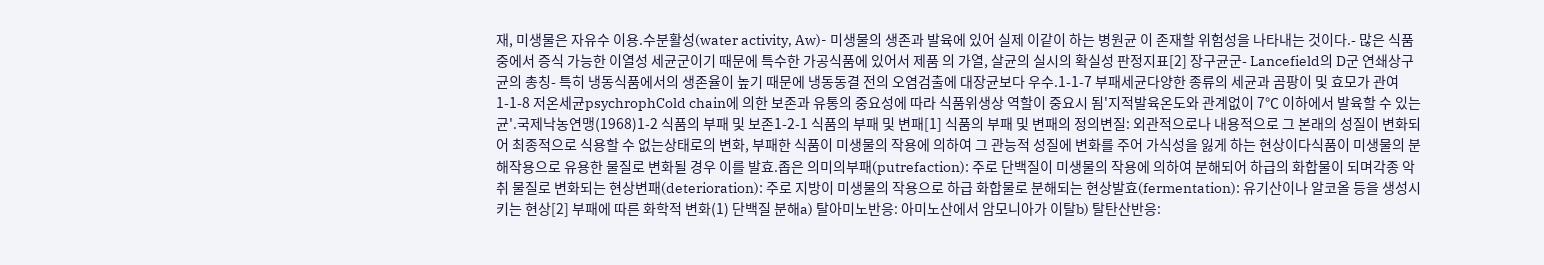재, 미생물은 자유수 이용.수분활성(water activity, Aw)- 미생물의 생존과 발육에 있어 실제 이같이 하는 병원균 이 존재할 위험성을 나타내는 것이다.- 많은 식품 중에서 증식 가능한 이열성 세균군이기 때문에 특수한 가공식품에 있어서 제품 의 가열, 살균의 실시의 확실성 판정지표[2] 장구균군- Lancefield의 D군 연쇄상구균의 총칭- 특히 냉동식품에서의 생존율이 높기 때문에 냉동동결 전의 오염검출에 대장균보다 우수.1-1-7 부패세균다양한 종류의 세균과 곰팡이 및 효모가 관여1-1-8 저온세균psychrophCold chain에 의한 보존과 유통의 중요성에 따라 식품위생상 역할이 중요시 됨'지적발육온도와 관계없이 7℃ 이하에서 발육할 수 있는 균'.국제낙농연맹(1968)1-2 식품의 부패 및 보존1-2-1 식품의 부패 및 변패[1] 식품의 부패 및 변패의 정의변질: 외관적으로나 내용적으로 그 본래의 성질이 변화되어 최종적으로 식용할 수 없는상태로의 변화, 부패한 식품이 미생물의 작용에 의하여 그 관능적 성질에 변화를 주어 가식성을 잃게 하는 현상이다식품이 미생물의 분해작용으로 유용한 물질로 변화될 경우 이를 발효.좁은 의미의부패(putrefaction): 주로 단백질이 미생물의 작용에 의하여 분해되어 하급의 화합물이 되며각종 악취 물질로 변화되는 현상변패(deterioration): 주로 지방이 미생물의 작용으로 하급 화합물로 분해되는 현상발효(fermentation): 유기산이나 알코올 등을 생성시키는 현상[2] 부패에 따른 화학적 변화(1) 단백질 분해a) 탈아미노반응: 아미노산에서 암모니아가 이탈b) 탈탄산반응: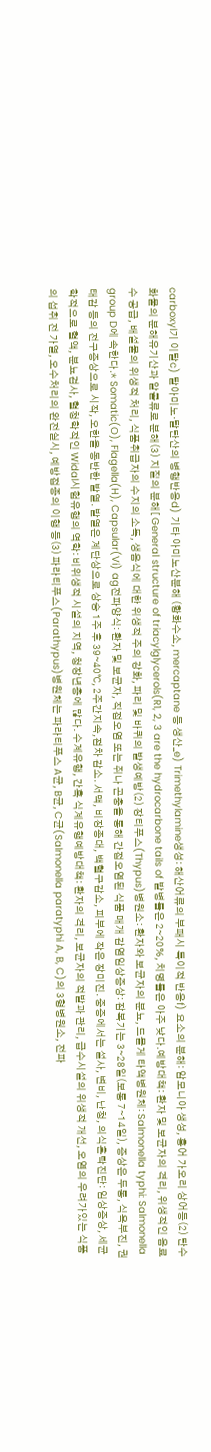carboxyl기 이탈c) 탈아미노·탈탄산의 병행반응d) 기타 아미노산분해 (황화수소, mercaptane 등 생산_e) Trimethylamine생성: 해산어류의 부패시 특이적 반응f) 요소의 분해: 암모니아 생성, 홍어 가오리 상어등(2) 탄수화물의 분해유기산과 알콜류로 분해(3) 지질의 분해[ General structure of triacylglycerols(R1, 2, 3 are the hydrocarbone tails of 발병률은 2∼20%, 치명률은 아주 낮다.예방대책: 환자 및 보균자의 격리, 위생적인 음료수 공급, 배설물의 위생적 처리, 식품취급자의 수지의 소독, 생음식에 대한 위생적 주의 강화, 파리 및 바퀴의 발생예방(2) 장티푸스(Thypus)병원소: 환자와 보균자의 분뇨, 드믈게 타액병원체: Salmonella typhi: Salmonella group D에 속한다.* Somatic(O), Flagella(H), Capsular(Vi) ag전파양식: 환자 및 보균자, 직접오염 또는 쥐나 곤충을 통해 간접오염된 식품 매개 감염임상증상: 잠복기는 3∼28일(보통 7∼14일), 증상은 두통, 식욕부진, 권태감 등의 전구증상으로 시작, 오한을 동반한 발열. 발열은 계단상으로 상승 1주 후 39∼40℃, 2주간지속,점차 감소. 서맥, 비장종대, 백혈구감소, 피부에 작은 장미진. 중증에서는 설사, 변비, 난청, 의식혼탁진단: 임상증상, 세균학적으로 혈액, 분뇨검사, 혈청학적인 Widal시험유행의 역학: 비위생적 시설의 지역, 청장년층에 많다. 수계유행, 간혹 식계유행예방대책: 환자의 격리, 보균자의 적발과 관리, 급수시설의 위생적 개선, 오염의 우려가있는 식품의 섭취 전 가열, 오수처리의 완전실시, 예방접종의 이행 등(3) 파라티푸스(Parathypus)병원체는 파라티푸스 A균, B균, C균(Salmonella paratyphi A, B, C)의 3형병원소, 전파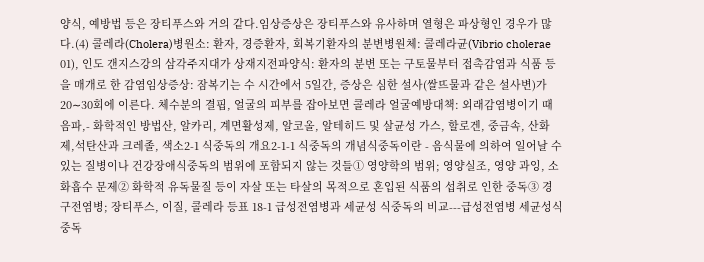양식, 예방법 등은 장티푸스와 거의 같다.임상증상은 장티푸스와 유사하며 열형은 파상형인 경우가 많다.(4) 콜레라(Cholera)병원소: 환자, 경증환자, 회복기환자의 분변병원체: 콜레라균(Vibrio cholerae 01), 인도 갠지스강의 삼각주지대가 상재지전파양식: 환자의 분변 또는 구토물부터 접촉감염과 식품 등을 매개로 한 감염임상증상: 잠복기는 수 시간에서 5일간, 증상은 심한 설사(쌀뜨물과 같은 설사변)가 20∼30회에 이른다. 체수분의 결핍, 얼굴의 피부를 잡아보면 콜레라 얼굴예방대책: 외래감염병이기 때음파,- 화학적인 방법산, 알카리, 계면활성제, 알코올, 알테히드 및 살균성 가스, 할로겐, 중금속, 산화제,석탄산과 크레졸, 색소2-1 식중독의 개요2-1-1 식중독의 개념식중독이란 - 음식물에 의하여 일어날 수 있는 질병이나 건강장애식중독의 범위에 포함되지 않는 것들① 영양학의 범위; 영양실조, 영양 과잉, 소화흡수 문제② 화학적 유독물질 등이 자살 또는 타살의 목적으로 혼입된 식품의 섭취로 인한 중독③ 경구전염병; 장티푸스, 이질, 콜레라 등표 18-1 급성전염병과 세균성 식중독의 비교---급성전염병 세균성식중독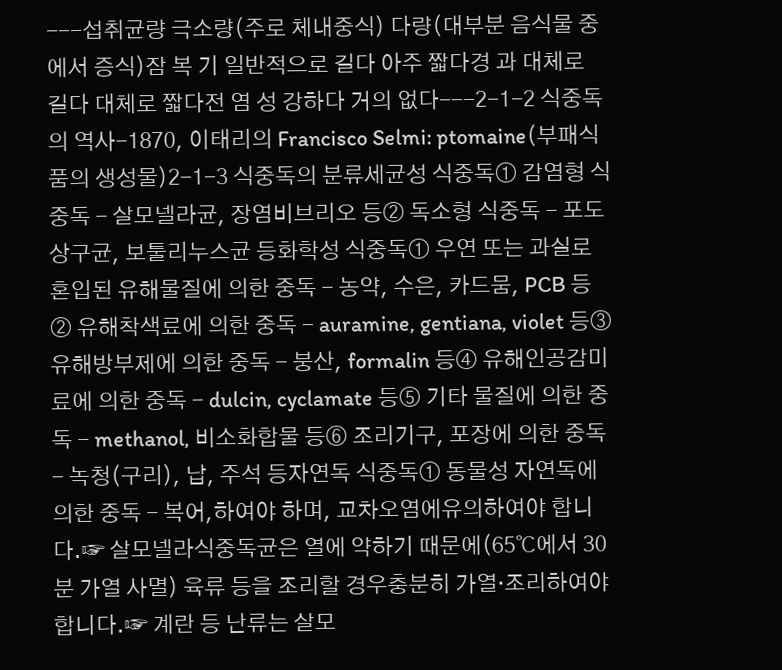---섭취균량 극소량(주로 체내중식) 다량(대부분 음식물 중에서 증식)잠 복 기 일반적으로 길다 아주 짧다경 과 대체로 길다 대체로 짧다전 염 성 강하다 거의 없다---2-1-2 식중독의 역사-1870, 이태리의 Francisco Selmi: ptomaine(부패식품의 생성물)2-1-3 식중독의 분류세균성 식중독① 감염형 식중독 - 살모넬라균, 장염비브리오 등② 독소형 식중독 - 포도상구균, 보툴리누스균 등화학성 식중독① 우연 또는 과실로 혼입된 유해물질에 의한 중독 - 농약, 수은, 카드뭄, PCB 등② 유해착색료에 의한 중독 - auramine, gentiana, violet 등③ 유해방부제에 의한 중독 - 붕산, formalin 등④ 유해인공감미료에 의한 중독 - dulcin, cyclamate 등⑤ 기타 물질에 의한 중독 - methanol, 비소화합물 등⑥ 조리기구, 포장에 의한 중독 - 녹청(구리), 납, 주석 등자연독 식중독① 동물성 자연독에 의한 중독 - 복어,하여야 하며, 교차오염에유의하여야 합니다.☞ 살모넬라식중독균은 열에 약하기 때문에(65℃에서 30분 가열 사멸) 육류 등을 조리할 경우충분히 가열·조리하여야 합니다.☞ 계란 등 난류는 살모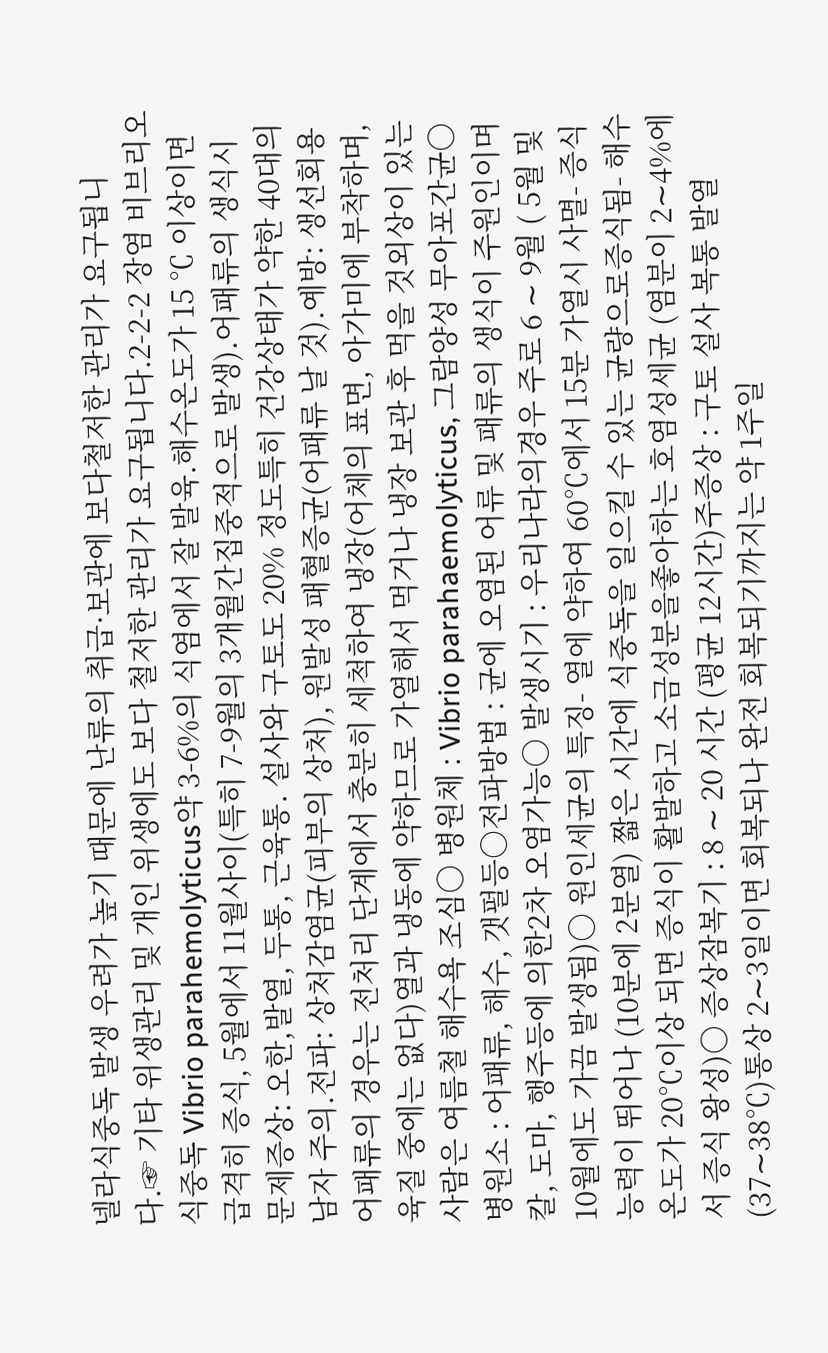넬라식중독 발생 우려가 높기 때문에 난류의 취급·보관에 보다철저한 관리가 요구됩니다.☞ 기타 위생관리 및 개인 위생에도 보다 철저한 관리가 요구됩니다.2-2-2 장염 비브리오 식중독 Vibrio parahemolyticus약 3-6%의 식염에서 잘 발육.해수온도가 15 ℃ 이상이면 급격히 증식, 5월에서 11월사이(특히 7-9월의 3개월간집중적으로 발생).어패류의 생식시 문제증상: 오한,발열, 두통, 근육통. 설사와 구토도 20% 정도특히 건강상태가 약한 40대의 남자 주의.전파: 상처감염균(피부의 상처), 원발성 패혈증균(어패류 날 것).예방: 생선회용 어패류의 경우는 전처리 단계에서 충분히 세척하여 냉장(어체의 표면, 아가미에 부착하며, 육질 중에는 없다)열과 냉동에 약하므로 가열해서 먹거나 냉장 보관 후 먹을 것외상이 있는 사람은 여름철 해수욕 조심○ 병원체 : Vibrio parahaemolyticus, 그람양성 무아포간균○ 병원소 : 어패류, 해수, 갯펄등○전파방법 : 균에 오염된 어류 및 패류의 생식이 주원인이며 칼, 도마, 행주등에 의한2차 오염가능○ 발생시기 : 우리나라의경우 주로 6 ∼ 9월 ( 5월 및 10월에도 가끔 발생됨)○ 원인세균의 특징- 열에 약하여 60℃에서 15분 가열시 사멸- 증식능력이 뛰어나 (10분에 2분열) 짧은 시간에 식중독을 일으킬 수 있는 균량으로증식됨- 해수온도가 20℃이상 되면 증식이 활발하고 소금성분을좋아하는 호염성세균 (염분이 2∼4%에서 증식 왕성)○ 증상잠복기 : 8 ∼ 20 시간 (평균 12시간)주증상 : 구토 설사 복통 발열 (37∼38℃)통상 2∼3일이면 회복되나 완전 회복되기까지는 약 1주일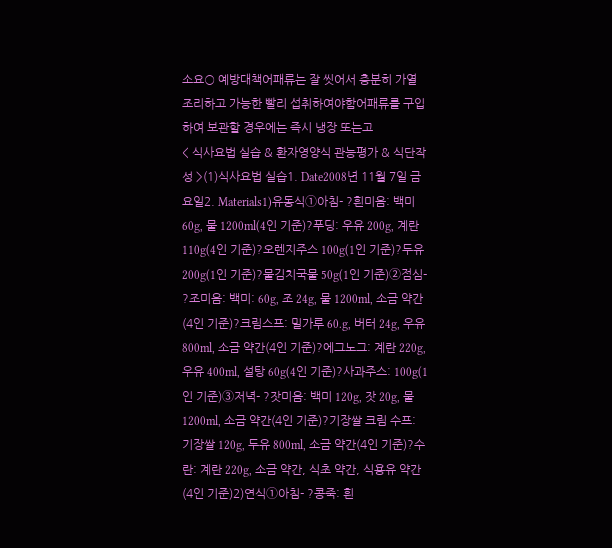소요○ 예방대책어패류는 잘 씻어서 충분히 가열 조리하고 가능한 빨리 섭취하여야함어패류를 구입하여 보관할 경우에는 즉시 냉장 또는고
< 식사요법 실습 & 환자영양식 관능평가 & 식단작성 >(1)식사요법 실습1. Date2008년 11월 7일 금요일2. Materials1)유동식①아침- ?흰미음: 백미 60g, 물 1200ml(4인 기준)?푸딩: 우유 200g, 계란 110g(4인 기준)?오렌지주스 100g(1인 기준)?두유 200g(1인 기준)?물김치국물 50g(1인 기준)②점심- ?조미음: 백미: 60g, 조 24g, 물 1200ml, 소금 약간(4인 기준)?크림스프: 밀가루 60.g, 버터 24g, 우유 800ml, 소금 약간(4인 기준)?에그노그: 계란 220g, 우유 400ml, 설탕 60g(4인 기준)?사과주스: 100g(1인 기준)③저녁- ?잣미음: 백미 120g, 잣 20g, 물 1200ml, 소금 약간(4인 기준)?기장쌀 크림 수프: 기장쌀 120g, 두유 800ml, 소금 약간(4인 기준)?수란: 계란 220g, 소금 약간, 식초 약간, 식용유 약간(4인 기준)2)연식①아침- ?콩죽: 흰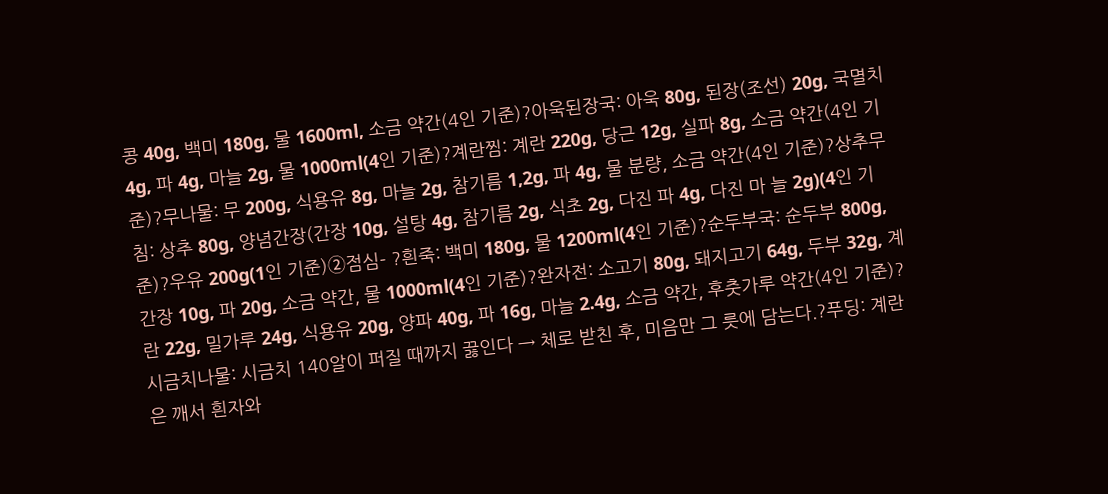콩 40g, 백미 180g, 물 1600ml, 소금 약간(4인 기준)?아욱된장국: 아욱 80g, 된장(조선) 20g, 국멸치 4g, 파 4g, 마늘 2g, 물 1000ml(4인 기준)?계란찜: 계란 220g, 당근 12g, 실파 8g, 소금 약간(4인 기준)?무나물: 무 200g, 식용유 8g, 마늘 2g, 참기름 1,2g, 파 4g, 물 분량, 소금 약간(4인 기준)?상추무침: 상추 80g, 양념간장(간장 10g, 설탕 4g, 참기름 2g, 식초 2g, 다진 파 4g, 다진 마 늘 2g)(4인 기준)?우유 200g(1인 기준)②점심- ?흰죽: 백미 180g, 물 1200ml(4인 기준)?순두부국: 순두부 800g, 간장 10g, 파 20g, 소금 약간, 물 1000ml(4인 기준)?완자전: 소고기 80g, 돼지고기 64g, 두부 32g, 계란 22g, 밀가루 24g, 식용유 20g, 양파 40g, 파 16g, 마늘 2.4g, 소금 약간, 후춧가루 약간(4인 기준)?시금치나물: 시금치 140알이 퍼질 때까지 끓인다 → 체로 받친 후, 미음만 그 릇에 담는다.?푸딩: 계란은 깨서 흰자와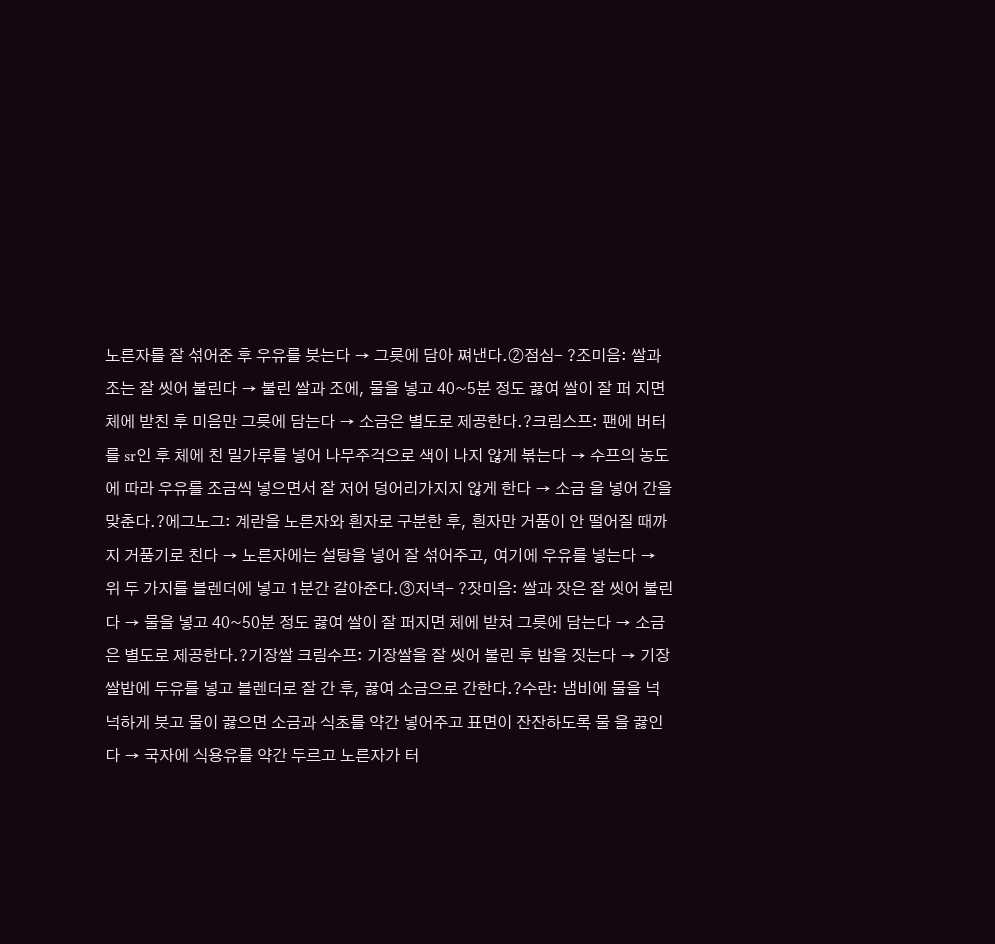노른자를 잘 섞어준 후 우유를 붓는다 → 그릇에 담아 쪄낸다.②점심- ?조미음: 쌀과 조는 잘 씻어 불린다 → 불린 쌀과 조에, 물을 넣고 40~5분 정도 끓여 쌀이 잘 퍼 지면 체에 받친 후 미음만 그릇에 담는다 → 소금은 별도로 제공한다.?크림스프: 팬에 버터를 sr인 후 체에 친 밀가루를 넣어 나무주걱으로 색이 나지 않게 볶는다 → 수프의 농도에 따라 우유를 조금씩 넣으면서 잘 저어 덩어리가지지 않게 한다 → 소금 을 넣어 간을 맞춘다.?에그노그: 계란을 노른자와 흰자로 구분한 후, 흰자만 거품이 안 떨어질 때까지 거품기로 친다 → 노른자에는 설탕을 넣어 잘 섞어주고, 여기에 우유를 넣는다 → 위 두 가지를 블렌더에 넣고 1분간 갈아준다.③저녁- ?잣미음: 쌀과 잣은 잘 씻어 불린다 → 물을 넣고 40~50분 정도 끓여 쌀이 잘 퍼지면 체에 받쳐 그릇에 담는다 → 소금은 별도로 제공한다.?기장쌀 크림수프: 기장쌀을 잘 씻어 불린 후 밥을 짓는다 → 기장쌀밥에 두유를 넣고 블렌더로 잘 간 후, 끓여 소금으로 간한다.?수란: 냄비에 물을 넉넉하게 붓고 물이 끓으면 소금과 식초를 약간 넣어주고 표면이 잔잔하도록 물 을 끓인다 → 국자에 식용유를 약간 두르고 노른자가 터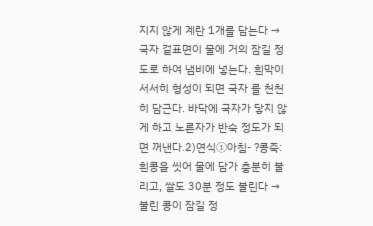지지 않게 계란 1개를 담는다 → 국자 겉표면이 물에 거의 잠길 정도로 하여 냄비에 넣는다. 흰막이 서서히 형성이 되면 국자 를 천천히 담근다. 바닥에 국자가 닿지 않게 하고 노른자가 반숙 정도가 되면 꺼낸다.2)연식①아침- ?콩죽: 흰콩을 씻어 물에 담가 충분히 불리고, 쌀도 30분 정도 불린다 → 불린 콩이 잠길 정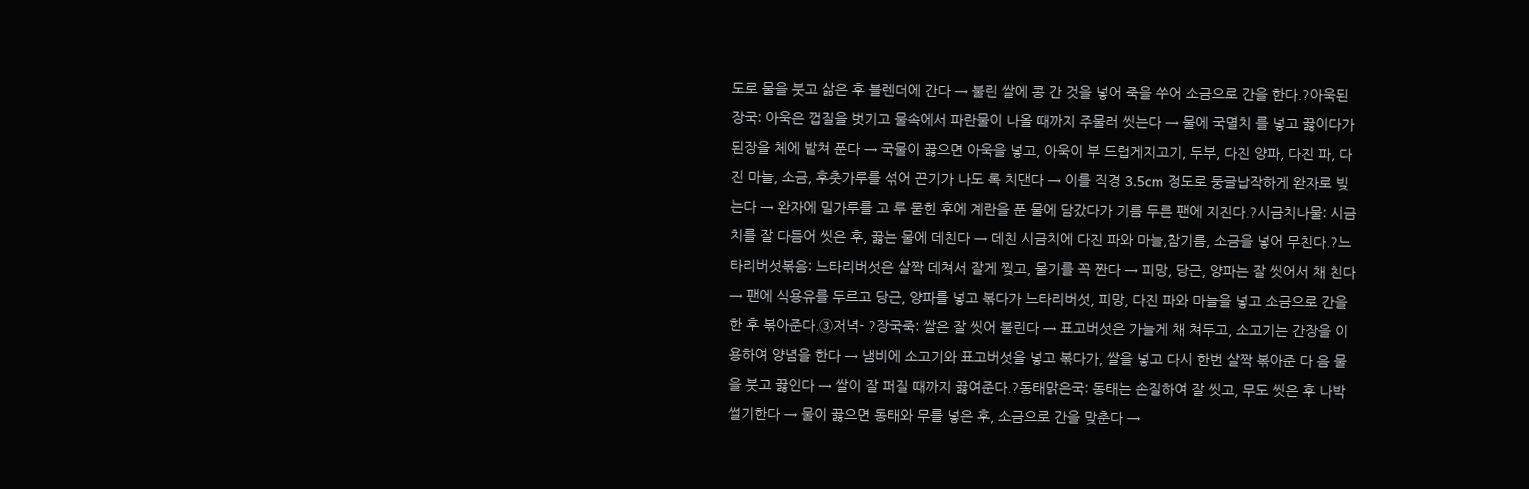도로 물을 붓고 삶은 후 블렌더에 간다 → 불린 쌀에 콩 간 것을 넣어 죽을 쑤어 소금으로 간을 한다.?아욱된장국: 아욱은 껍질을 벗기고 물속에서 파란물이 나올 때까지 주물러 씻는다 → 물에 국멸치 를 넣고 끓이다가 된장을 체에 밭쳐 푼다 → 국물이 끓으면 아욱을 넣고, 아욱이 부 드럽게지고기, 두부, 다진 양파, 다진 파, 다진 마늘, 소금, 후춧가루를 섞어 끈기가 나도 록 치댄다 → 이를 직경 3.5cm 정도로 둥글납작하게 완자로 빚는다 → 완자에 밀가루를 고 루 묻힌 후에 계란을 푼 물에 담갔다가 기름 두른 팬에 지진다.?시금치나물: 시금치를 잘 다듬어 씻은 후, 끓는 물에 데친다 → 데친 시금치에 다진 파와 마늘,참기름, 소금을 넣어 무친다.?느타리버섯볶음: 느타리버섯은 살짝 데쳐서 잘게 찢고, 물기를 꼭 짠다 → 피망, 당근, 양파는 잘 씻어서 채 친다 → 팬에 식용유를 두르고 당근, 양파를 넣고 볶다가 느타리버섯, 피망, 다진 파와 마늘을 넣고 소금으로 간을 한 후 볶아준다.③저녁- ?장국죽: 쌀은 잘 씻어 불린다 → 표고버섯은 가늘게 채 쳐두고, 소고기는 간장을 이용하여 양념을 한다 → 냄비에 소고기와 표고버섯을 넣고 볶다가, 쌀을 넣고 다시 한번 살짝 볶아준 다 음 물을 붓고 끓인다 → 쌀이 잘 퍼질 때까지 끓여준다.?동태맑은국: 동태는 손질하여 잘 씻고, 무도 씻은 후 나박썰기한다 → 물이 끓으면 동태와 무를 넣은 후, 소금으로 간을 맞춘다 →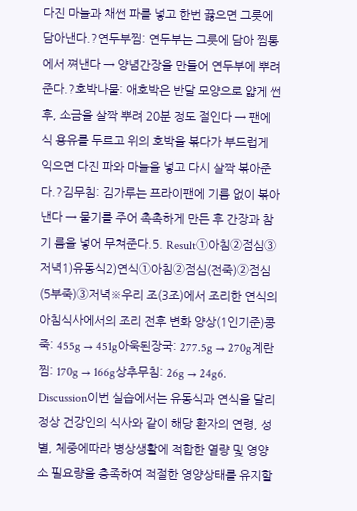다진 마늘과 채썬 파를 넣고 한번 끓으면 그릇에 담아낸다.?연두부찜: 연두부는 그릇에 담아 찜통에서 쪄낸다 → 양념간장을 만들어 연두부에 뿌려준다.?호박나물: 애호박은 반달 모양으로 얇게 썬 후, 소금을 살짝 뿌려 20분 정도 절인다 → 팬에 식 용유를 두르고 위의 호박을 볶다가 부드럽게 익으면 다진 파와 마늘을 넣고 다시 살짝 볶아준다.?김무침: 김가루는 프라이팬에 기름 없이 볶아낸다 → 물기를 주어 촉촉하게 만든 후 간장과 참기 름을 넣어 무쳐준다.5. Result①아침②점심③저녁1)유동식2)연식①아침②점심(전죽)②점심(5부죽)③저녁※우리 조(3조)에서 조리한 연식의 아침식사에서의 조리 전후 변화 양상(1인기준)콩죽: 455g → 451g아욱된장국: 277.5g → 270g계란찜: 170g → 166g상추무침: 26g → 24g6. Discussion이번 실습에서는 유동식과 연식을 달리 정상 건강인의 식사와 같이 해당 환자의 연령, 성별, 체중에따라 병상생활에 적합한 열량 및 영양소 필요량을 충족하여 적절한 영양상태를 유지할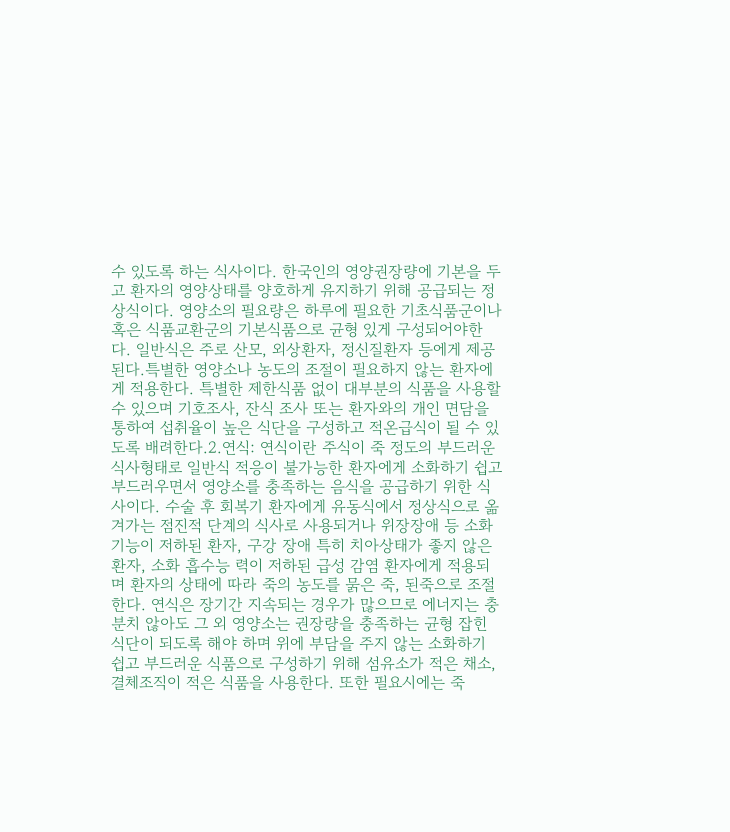수 있도록 하는 식사이다. 한국인의 영양권장량에 기본을 두고 환자의 영양상태를 양호하게 유지하기 위해 공급되는 정상식이다. 영양소의 필요량은 하루에 필요한 기초식품군이나 혹은 식품교환군의 기본식품으로 균형 있게 구성되어야한다. 일반식은 주로 산모, 외상환자, 정신질환자 등에게 제공된다.특별한 영양소나 농도의 조절이 필요하지 않는 환자에게 적용한다. 특별한 제한식품 없이 대부분의 식품을 사용할 수 있으며 기호조사, 잔식 조사 또는 환자와의 개인 면담을 통하여 섭취율이 높은 식단을 구성하고 적온급식이 될 수 있도록 배려한다.2.연식: 연식이란 주식이 죽 정도의 부드러운 식사형태로 일반식 적응이 불가능한 환자에게 소화하기 쉽고 부드러우면서 영양소를 충족하는 음식을 공급하기 위한 식사이다. 수술 후 회복기 환자에게 유동식에서 정상식으로 옮겨가는 점진적 단계의 식사로 사용되거나 위장장애 등 소화기능이 저하된 환자, 구강 장애 특히 치아상태가 좋지 않은 환자, 소화 흡수능 력이 저하된 급성 감염 환자에게 적용되며 환자의 상태에 따라 죽의 농도를 묽은 죽, 된죽으로 조절한다. 연식은 장기간 지속되는 경우가 많으므로 에너지는 충분치 않아도 그 외 영양소는 권장량을 충족하는 균형 잡힌 식단이 되도록 해야 하며 위에 부담을 주지 않는 소화하기 쉽고 부드러운 식품으로 구성하기 위해 섬유소가 적은 채소, 결체조직이 적은 식품을 사용한다. 또한 필요시에는 죽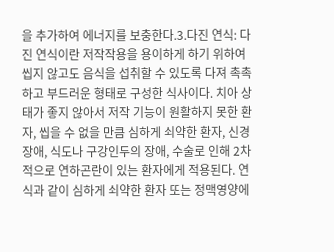을 추가하여 에너지를 보충한다.3.다진 연식: 다진 연식이란 저작작용을 용이하게 하기 위하여 씹지 않고도 음식을 섭취할 수 있도록 다져 촉촉하고 부드러운 형태로 구성한 식사이다. 치아 상태가 좋지 않아서 저작 기능이 원활하지 못한 환자, 씹을 수 없을 만큼 심하게 쇠약한 환자, 신경장애, 식도나 구강인두의 장애, 수술로 인해 2차적으로 연하곤란이 있는 환자에게 적용된다. 연식과 같이 심하게 쇠약한 환자 또는 정맥영양에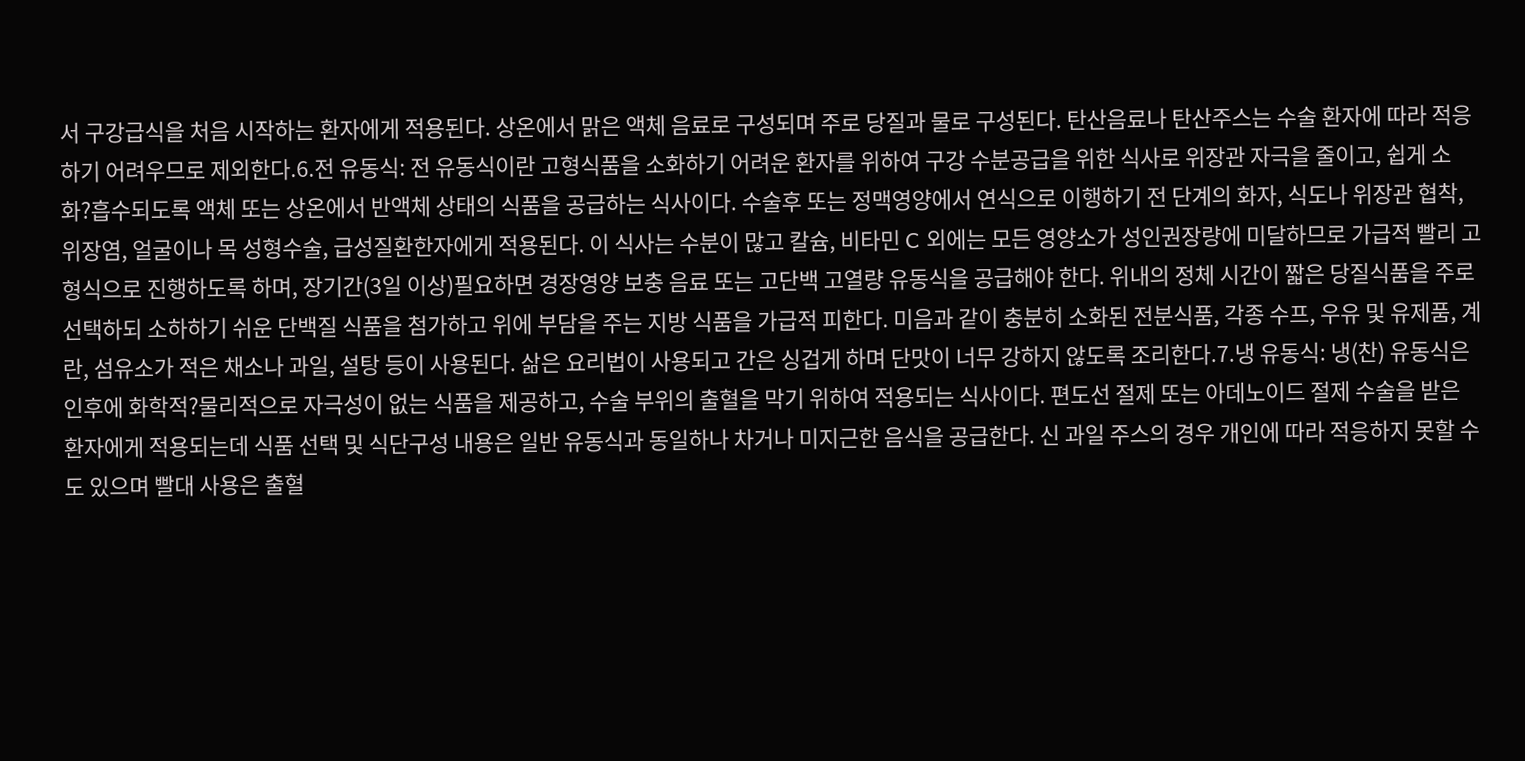서 구강급식을 처음 시작하는 환자에게 적용된다. 상온에서 맑은 액체 음료로 구성되며 주로 당질과 물로 구성된다. 탄산음료나 탄산주스는 수술 환자에 따라 적응하기 어려우므로 제외한다.6.전 유동식: 전 유동식이란 고형식품을 소화하기 어려운 환자를 위하여 구강 수분공급을 위한 식사로 위장관 자극을 줄이고, 쉽게 소화?흡수되도록 액체 또는 상온에서 반액체 상태의 식품을 공급하는 식사이다. 수술후 또는 정맥영양에서 연식으로 이행하기 전 단계의 화자, 식도나 위장관 협착, 위장염, 얼굴이나 목 성형수술, 급성질환한자에게 적용된다. 이 식사는 수분이 많고 칼슘, 비타민 C 외에는 모든 영양소가 성인권장량에 미달하므로 가급적 빨리 고형식으로 진행하도록 하며, 장기간(3일 이상)필요하면 경장영양 보충 음료 또는 고단백 고열량 유동식을 공급해야 한다. 위내의 정체 시간이 짧은 당질식품을 주로 선택하되 소하하기 쉬운 단백질 식품을 첨가하고 위에 부담을 주는 지방 식품을 가급적 피한다. 미음과 같이 충분히 소화된 전분식품, 각종 수프, 우유 및 유제품, 계란, 섬유소가 적은 채소나 과일, 설탕 등이 사용된다. 삶은 요리법이 사용되고 간은 싱겁게 하며 단맛이 너무 강하지 않도록 조리한다.7.냉 유동식: 냉(찬) 유동식은 인후에 화학적?물리적으로 자극성이 없는 식품을 제공하고, 수술 부위의 출혈을 막기 위하여 적용되는 식사이다. 편도선 절제 또는 아데노이드 절제 수술을 받은 환자에게 적용되는데 식품 선택 및 식단구성 내용은 일반 유동식과 동일하나 차거나 미지근한 음식을 공급한다. 신 과일 주스의 경우 개인에 따라 적응하지 못할 수도 있으며 빨대 사용은 출혈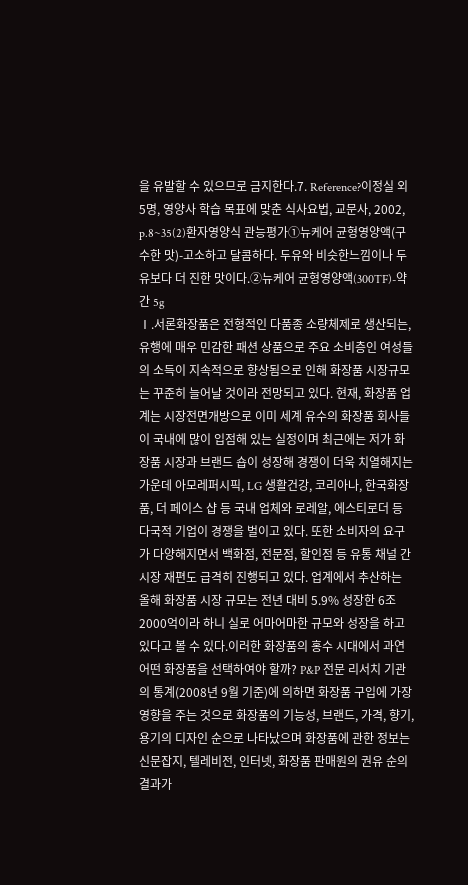을 유발할 수 있으므로 금지한다.7. Reference?이정실 외 5명, 영양사 학습 목표에 맞춘 식사요법, 교문사, 2002, p.8~35(2)환자영양식 관능평가①뉴케어 균형영양액(구수한 맛)-고소하고 달콤하다. 두유와 비슷한느낌이나 두유보다 더 진한 맛이다.②뉴케어 균형영양액(300TF)-약간 5g
Ⅰ.서론화장품은 전형적인 다품종 소량체제로 생산되는, 유행에 매우 민감한 패션 상품으로 주요 소비층인 여성들의 소득이 지속적으로 향상됨으로 인해 화장품 시장규모는 꾸준히 늘어날 것이라 전망되고 있다. 현재, 화장품 업계는 시장전면개방으로 이미 세계 유수의 화장품 회사들이 국내에 많이 입점해 있는 실정이며 최근에는 저가 화장품 시장과 브랜드 숍이 성장해 경쟁이 더욱 치열해지는 가운데 아모레퍼시픽, LG 생활건강, 코리아나, 한국화장품, 더 페이스 샵 등 국내 업체와 로레알, 에스티로더 등 다국적 기업이 경쟁을 벌이고 있다. 또한 소비자의 요구가 다양해지면서 백화점, 전문점, 할인점 등 유통 채널 간 시장 재편도 급격히 진행되고 있다. 업계에서 추산하는 올해 화장품 시장 규모는 전년 대비 5.9% 성장한 6조 2000억이라 하니 실로 어마어마한 규모와 성장을 하고 있다고 볼 수 있다.이러한 화장품의 홍수 시대에서 과연 어떤 화장품을 선택하여야 할까? P&P 전문 리서치 기관의 통계(2008년 9월 기준)에 의하면 화장품 구입에 가장 영향을 주는 것으로 화장품의 기능성, 브랜드, 가격, 향기, 용기의 디자인 순으로 나타났으며 화장품에 관한 정보는 신문잡지, 텔레비전, 인터넷, 화장품 판매원의 권유 순의 결과가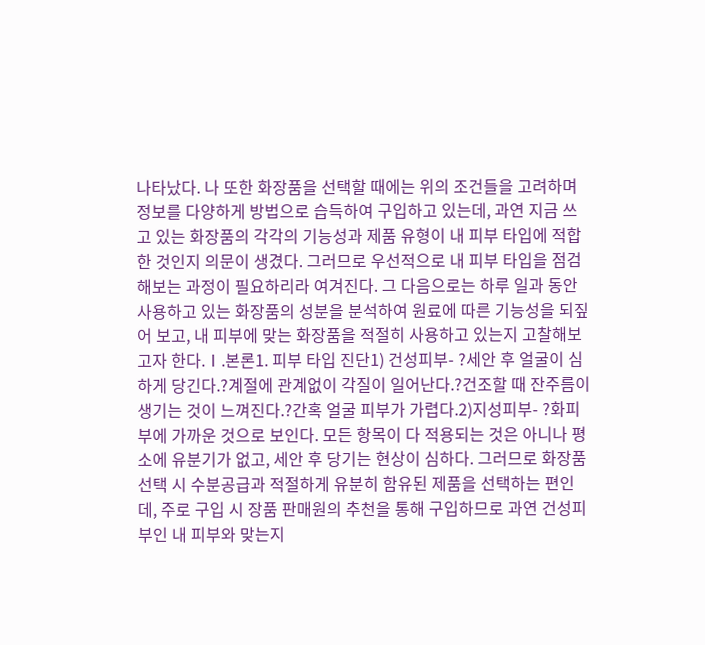나타났다. 나 또한 화장품을 선택할 때에는 위의 조건들을 고려하며 정보를 다양하게 방법으로 습득하여 구입하고 있는데, 과연 지금 쓰고 있는 화장품의 각각의 기능성과 제품 유형이 내 피부 타입에 적합한 것인지 의문이 생겼다. 그러므로 우선적으로 내 피부 타입을 점검해보는 과정이 필요하리라 여겨진다. 그 다음으로는 하루 일과 동안 사용하고 있는 화장품의 성분을 분석하여 원료에 따른 기능성을 되짚어 보고, 내 피부에 맞는 화장품을 적절히 사용하고 있는지 고찰해보고자 한다.Ⅰ.본론1. 피부 타입 진단1) 건성피부- ?세안 후 얼굴이 심하게 당긴다.?계절에 관계없이 각질이 일어난다.?건조할 때 잔주름이 생기는 것이 느껴진다.?간혹 얼굴 피부가 가렵다.2)지성피부- ?화피부에 가까운 것으로 보인다. 모든 항목이 다 적용되는 것은 아니나 평소에 유분기가 없고, 세안 후 당기는 현상이 심하다. 그러므로 화장품 선택 시 수분공급과 적절하게 유분히 함유된 제품을 선택하는 편인데, 주로 구입 시 장품 판매원의 추천을 통해 구입하므로 과연 건성피부인 내 피부와 맞는지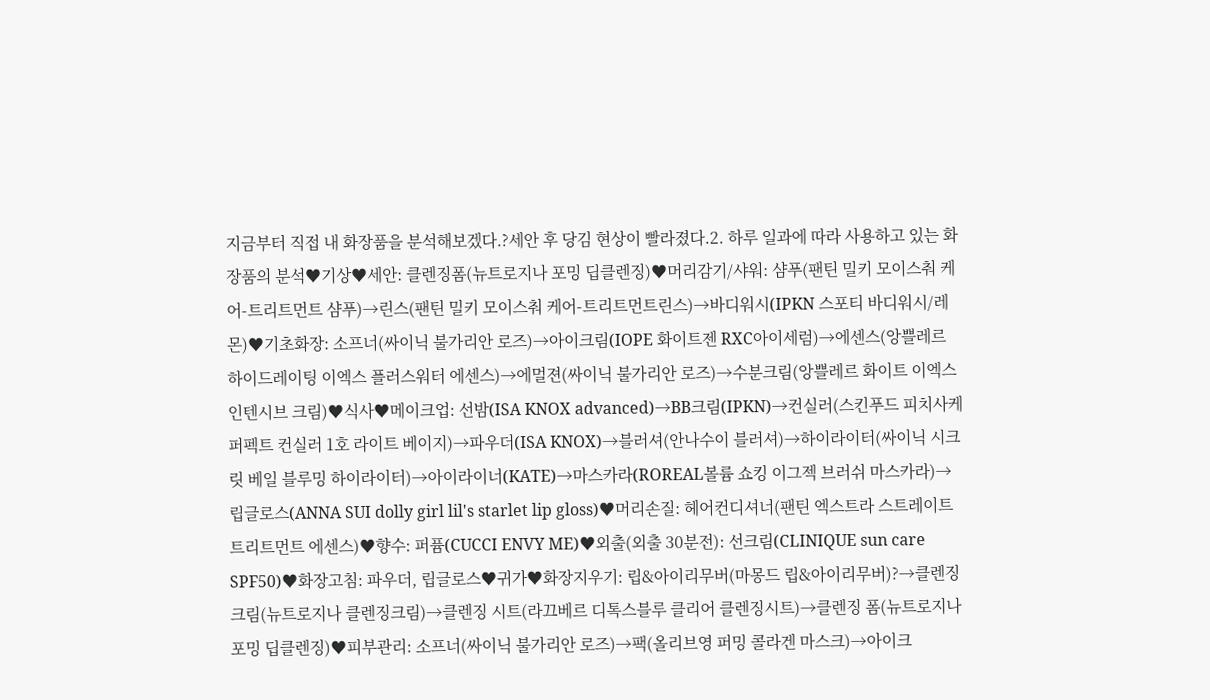지금부터 직접 내 화장품을 분석해보겠다.?세안 후 당김 현상이 빨라졌다.2. 하루 일과에 따라 사용하고 있는 화장품의 분석♥기상♥세안: 클렌징폼(뉴트로지나 포밍 딥클렌징)♥머리감기/샤워: 샴푸(팬틴 밀키 모이스춰 케어-트리트먼트 샴푸)→린스(팬틴 밀키 모이스춰 케어-트리트먼트린스)→바디워시(IPKN 스포티 바디워시/레몬)♥기초화장: 소프너(싸이닉 불가리안 로즈)→아이크림(IOPE 화이트젠 RXC아이세럼)→에센스(앙쁠레르 하이드레이팅 이엑스 플러스워터 에센스)→에멀젼(싸이닉 불가리안 로즈)→수분크림(앙쁠레르 화이트 이엑스 인텐시브 크림)♥식사♥메이크업: 선밤(ISA KNOX advanced)→BB크림(IPKN)→컨실러(스킨푸드 피치사케 퍼펙트 컨실러 1호 라이트 베이지)→파우더(ISA KNOX)→블러셔(안나수이 블러셔)→하이라이터(싸이닉 시크릿 베일 블루밍 하이라이터)→아이라이너(KATE)→마스카라(ROREAL볼륨 쇼킹 이그젝 브러쉬 마스카라)→립글로스(ANNA SUI dolly girl lil's starlet lip gloss)♥머리손질: 헤어컨디셔너(팬틴 엑스트라 스트레이트 트리트먼트 에센스)♥향수: 퍼퓸(CUCCI ENVY ME)♥외출(외출 30분전): 선크림(CLINIQUE sun care SPF50)♥화장고침: 파우더, 립글로스♥귀가♥화장지우기: 립&아이리무버(마몽드 립&아이리무버)?→클렌징 크림(뉴트로지나 클렌징크림)→클렌징 시트(라끄베르 디톡스블루 클리어 클렌징시트)→클렌징 폼(뉴트로지나 포밍 딥클렌징)♥피부관리: 소프너(싸이닉 불가리안 로즈)→팩(올리브영 퍼밍 콜라겐 마스크)→아이크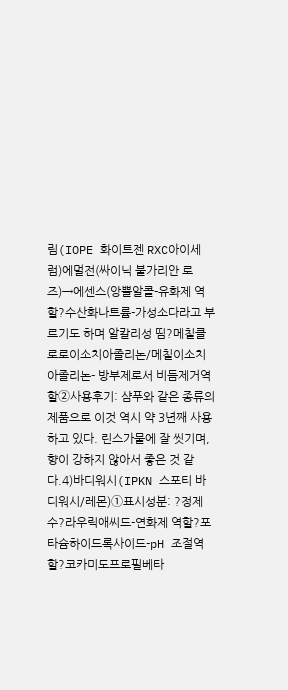림(IOPE 화이트젠 RXC아이세럼)에멀전(싸이닉 불가리안 로즈)→에센스(앙쁠알콜-유화제 역할?수산화나트륨-가성소다라고 부르기도 하며 알칼리성 띰?메칠클로로이소치아졸리논/메칠이소치아졸리논- 방부제로서 비듬제거역할②사용후기: 샴푸와 같은 종류의 제품으로 이것 역시 약 3년째 사용하고 있다. 린스가물에 잘 씻기며, 향이 강하지 않아서 좋은 것 같다.4)바디워시(IPKN 스포티 바디워시/레몬)①표시성분: ?정제수?라우릭애씨드-연화제 역할?포타슘하이드록사이드-pH 조절역할?코카미도프로필베타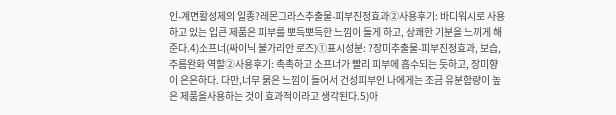인-계면활성제의 일종?레몬그라스추출물-피부진정효과②사용후기: 바디워시로 사용하고 있는 입큰 제품은 피부를 뽀득뽀득한 느낌이 들게 하고, 상쾌한 기분을 느끼게 해준다.4)소프너(싸이닉 불가리안 로즈)①표시성분: ?장미추출물-피부진정효과, 보습, 주름완화 역할②사용후기: 촉촉하고 소프너가 빨리 피부에 흡수되는 듯하고, 장미향이 은은하다. 다만,너무 묽은 느낌이 들어서 건성피부인 나에게는 조금 유분함량이 높은 제품을사용하는 것이 효과적이라고 생각된다.5)아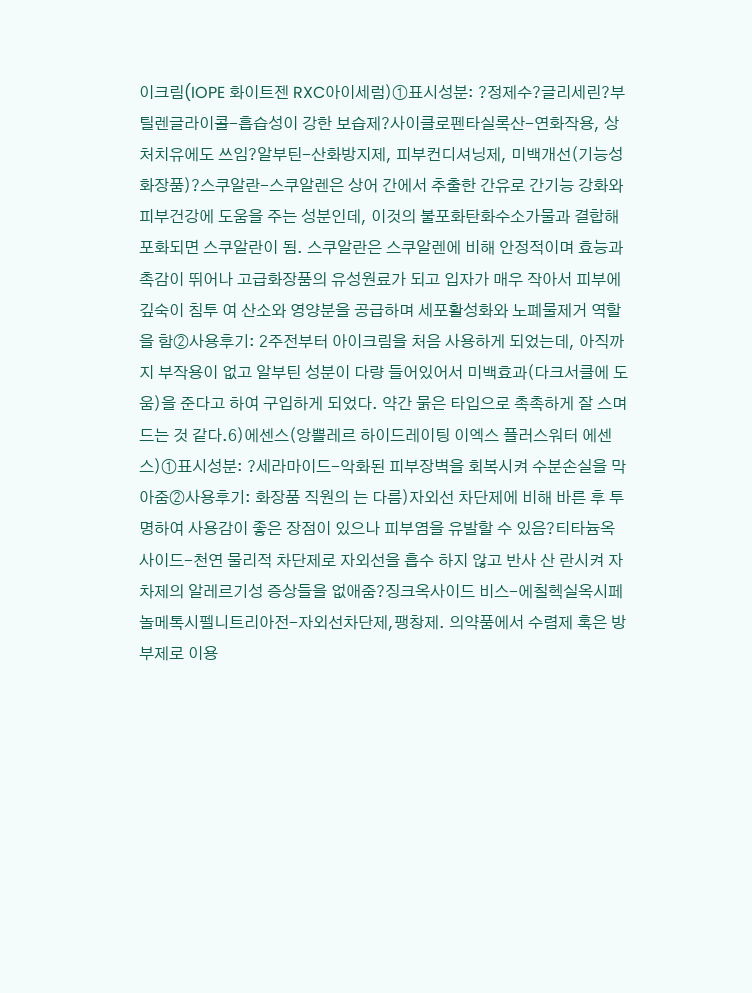이크림(IOPE 화이트젠 RXC아이세럼)①표시성분: ?정제수?글리세린?부틸렌글라이콜-흡습성이 강한 보습제?사이클로펜타실록산-연화작용, 상처치유에도 쓰임?알부틴-산화방지제, 피부컨디셔닝제, 미백개선(기능성화장품)?스쿠알란-스쿠알렌은 상어 간에서 추출한 간유로 간기능 강화와피부건강에 도움을 주는 성분인데, 이것의 불포화탄화수소가물과 결합해 포화되면 스쿠알란이 됨. 스쿠알란은 스쿠알렌에 비해 안정적이며 효능과 촉감이 뛰어나 고급화장품의 유성원료가 되고 입자가 매우 작아서 피부에 깊숙이 침투 여 산소와 영양분을 공급하며 세포활성화와 노폐물제거 역할을 함②사용후기: 2주전부터 아이크림을 처음 사용하게 되었는데, 아직까지 부작용이 없고 알부틴 성분이 다량 들어있어서 미백효과(다크서클에 도움)을 준다고 하여 구입하게 되었다. 약간 묽은 타입으로 촉촉하게 잘 스며드는 것 같다.6)에센스(앙쁠레르 하이드레이팅 이엑스 플러스워터 에센스)①표시성분: ?세라마이드-악화된 피부장벽을 회복시켜 수분손실을 막아줌②사용후기: 화장품 직원의 는 다름)자외선 차단제에 비해 바른 후 투명하여 사용감이 좋은 장점이 있으나 피부염을 유발할 수 있음?티타늄옥사이드-천연 물리적 차단제로 자외선을 흡수 하지 않고 반사 산 란시켜 자차제의 알레르기성 증상들을 없애줌?징크옥사이드 비스-에칠헥실옥시페놀메톡시펠니트리아전-자외선차단제,팽창제. 의약품에서 수렴제 혹은 방부제로 이용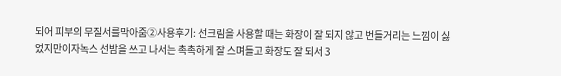되어 피부의 무질서를막아줌②사용후기: 선크림을 사용할 때는 화장이 잘 되지 않고 번들거리는 느낌이 싫었지만이자녹스 선밤을 쓰고 나서는 촉촉하게 잘 스며들고 화장도 잘 되서 3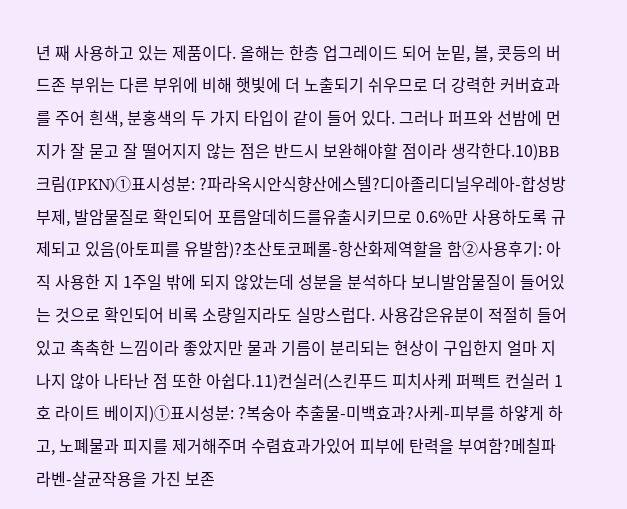년 째 사용하고 있는 제품이다. 올해는 한층 업그레이드 되어 눈밑, 볼, 콧등의 버드존 부위는 다른 부위에 비해 햇빛에 더 노출되기 쉬우므로 더 강력한 커버효과를 주어 흰색, 분홍색의 두 가지 타입이 같이 들어 있다. 그러나 퍼프와 선밤에 먼지가 잘 묻고 잘 떨어지지 않는 점은 반드시 보완해야할 점이라 생각한다.10)BB크림(IPKN)①표시성분: ?파라옥시안식향산에스텔?디아졸리디닐우레아-합성방부제, 발암물질로 확인되어 포름알데히드를유출시키므로 0.6%만 사용하도록 규제되고 있음(아토피를 유발함)?초산토코페롤-항산화제역할을 함②사용후기: 아직 사용한 지 1주일 밖에 되지 않았는데 성분을 분석하다 보니발암물질이 들어있는 것으로 확인되어 비록 소량일지라도 실망스럽다. 사용감은유분이 적절히 들어있고 촉촉한 느낌이라 좋았지만 물과 기름이 분리되는 현상이 구입한지 얼마 지나지 않아 나타난 점 또한 아쉽다.11)컨실러(스킨푸드 피치사케 퍼펙트 컨실러 1호 라이트 베이지)①표시성분: ?복숭아 추출물-미백효과?사케-피부를 하얗게 하고, 노폐물과 피지를 제거해주며 수렴효과가있어 피부에 탄력을 부여함?메칠파라벤-살균작용을 가진 보존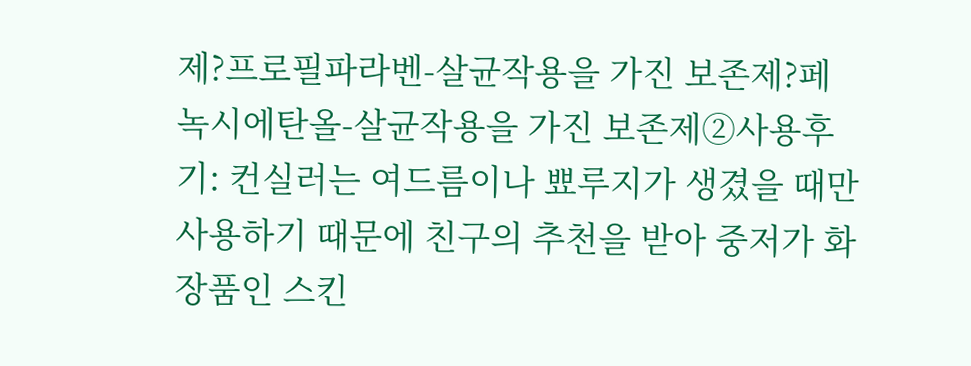제?프로필파라벤-살균작용을 가진 보존제?페녹시에탄올-살균작용을 가진 보존제②사용후기: 컨실러는 여드름이나 뾰루지가 생겼을 때만 사용하기 때문에 친구의 추천을 받아 중저가 화장품인 스킨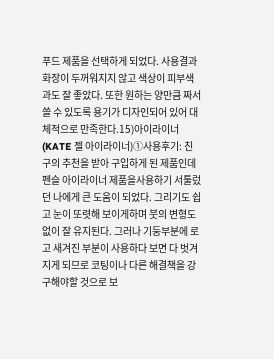푸드 제품을 선택하게 되었다. 사용결과 화장이 두꺼워지지 않고 색상이 피부색과도 잘 좋았다. 또한 원하는 양만큼 짜서 쓸 수 있도록 용기가 디자인되어 있어 대체적으로 만족한다.15)아이라이너(KATE 젤 아이라이너)①사용후기: 친구의 추천을 받아 구입하게 된 제품인데 펜슬 아이라이너 제품을사용하기 서툴렀던 나에게 큰 도움이 되었다. 그리기도 쉽고 눈이 또렷해 보이게하며 붓의 변형도 없이 잘 유지된다. 그러나 기둥부분에 로고 새겨진 부분이 사용하다 보면 다 벗겨지게 되므로 코팅이나 다른 해결책을 강구해야할 것으로 보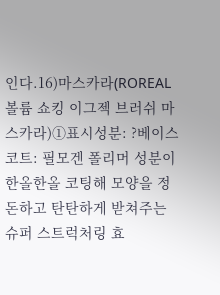인다.16)마스카라(ROREAL볼륨 쇼킹 이그젝 브러쉬 마스카라)①표시성분: ?베이스코트: 필모겐 폴리머 성분이 한올한올 코팅해 모양을 정돈하고 탄탄하게 받쳐주는 슈퍼 스트럭처링 효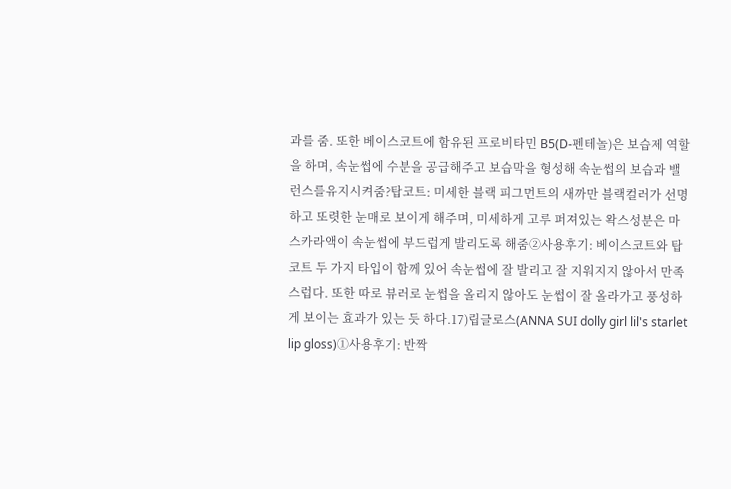과를 줌. 또한 베이스코트에 함유된 프로비타민 B5(D-펜테놀)은 보습제 역할을 하며, 속눈썹에 수분을 공급해주고 보습막을 형성해 속눈썹의 보습과 밸런스를유지시켜줌?탑코트: 미세한 블랙 피그먼트의 새까만 블랙컬러가 선명하고 또렷한 눈매로 보이게 해주며, 미세하게 고루 퍼져있는 왁스성분은 마스카라액이 속눈썹에 부드럽게 발리도록 해줌②사용후기: 베이스코트와 탑코트 두 가지 타입이 함께 있어 속눈썹에 잘 발리고 잘 지워지지 않아서 만족스럽다. 또한 따로 뷰러로 눈썹을 올리지 않아도 눈썹이 잘 올라가고 풍성하게 보이는 효과가 있는 듯 하다.17)립글로스(ANNA SUI dolly girl lil's starlet lip gloss)①사용후기: 반짝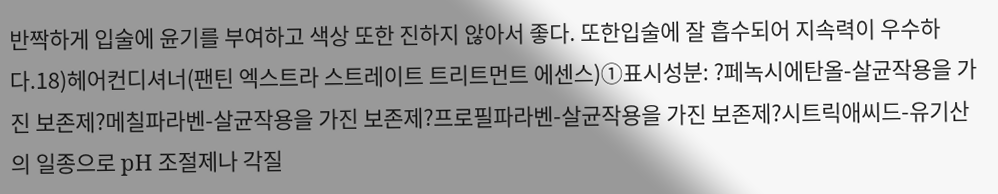반짝하게 입술에 윤기를 부여하고 색상 또한 진하지 않아서 좋다. 또한입술에 잘 흡수되어 지속력이 우수하다.18)헤어컨디셔너(팬틴 엑스트라 스트레이트 트리트먼트 에센스)①표시성분: ?페녹시에탄올-살균작용을 가진 보존제?메칠파라벤-살균작용을 가진 보존제?프로필파라벤-살균작용을 가진 보존제?시트릭애씨드-유기산의 일종으로 pH 조절제나 각질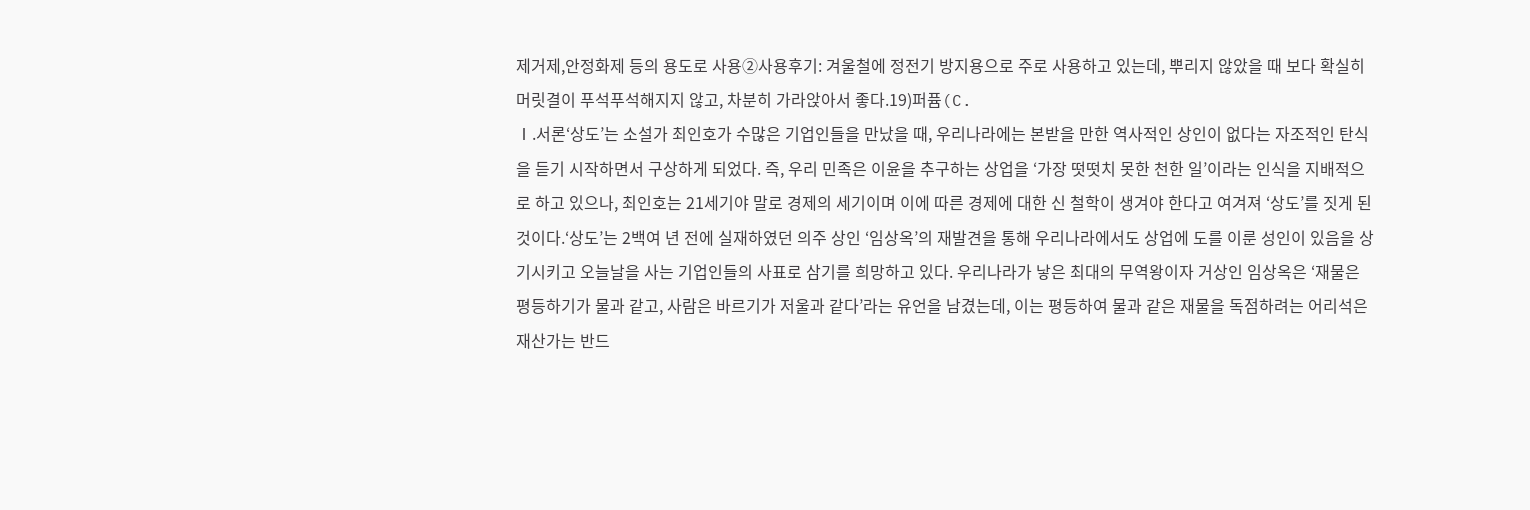제거제,안정화제 등의 용도로 사용②사용후기: 겨울철에 정전기 방지용으로 주로 사용하고 있는데, 뿌리지 않았을 때 보다 확실히 머릿결이 푸석푸석해지지 않고, 차분히 가라앉아서 좋다.19)퍼퓸(C.
Ⅰ.서론‘상도’는 소설가 최인호가 수많은 기업인들을 만났을 때, 우리나라에는 본받을 만한 역사적인 상인이 없다는 자조적인 탄식을 듣기 시작하면서 구상하게 되었다. 즉, 우리 민족은 이윤을 추구하는 상업을 ‘가장 떳떳치 못한 천한 일’이라는 인식을 지배적으로 하고 있으나, 최인호는 21세기야 말로 경제의 세기이며 이에 따른 경제에 대한 신 철학이 생겨야 한다고 여겨져 ‘상도’를 짓게 된 것이다.‘상도’는 2백여 년 전에 실재하였던 의주 상인 ‘임상옥’의 재발견을 통해 우리나라에서도 상업에 도를 이룬 성인이 있음을 상기시키고 오늘날을 사는 기업인들의 사표로 삼기를 희망하고 있다. 우리나라가 낳은 최대의 무역왕이자 거상인 임상옥은 ‘재물은 평등하기가 물과 같고, 사람은 바르기가 저울과 같다’라는 유언을 남겼는데, 이는 평등하여 물과 같은 재물을 독점하려는 어리석은 재산가는 반드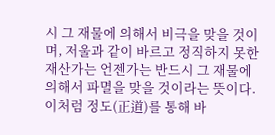시 그 재물에 의해서 비극을 맞을 것이며, 저울과 같이 바르고 정직하지 못한 재산가는 언젠가는 반드시 그 재물에 의해서 파멸을 맞을 것이라는 뜻이다. 이처럼 정도(正道)를 통해 바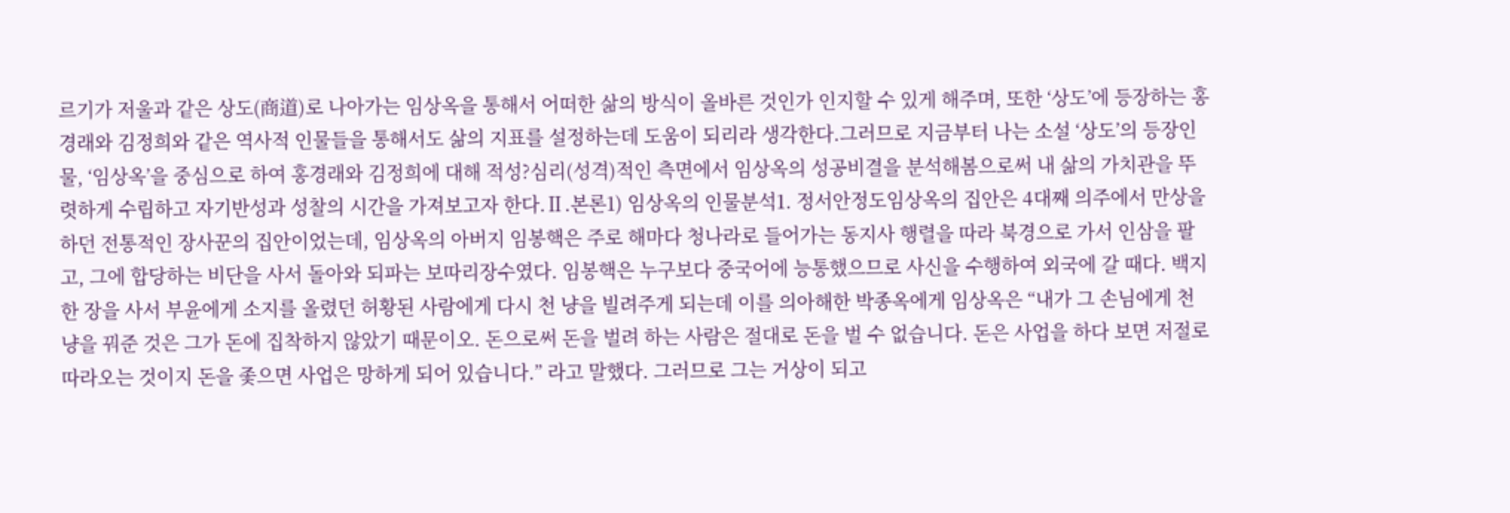르기가 저울과 같은 상도(商道)로 나아가는 임상옥을 통해서 어떠한 삶의 방식이 올바른 것인가 인지할 수 있게 해주며, 또한 ‘상도’에 등장하는 홍경래와 김정희와 같은 역사적 인물들을 통해서도 삶의 지표를 설정하는데 도움이 되리라 생각한다.그러므로 지금부터 나는 소설 ‘상도’의 등장인물, ‘임상옥’을 중심으로 하여 홍경래와 김정희에 대해 적성?심리(성격)적인 측면에서 임상옥의 성공비결을 분석해봄으로써 내 삶의 가치관을 뚜렷하게 수립하고 자기반성과 성찰의 시간을 가져보고자 한다.Ⅱ.본론1) 임상옥의 인물분석1. 정서안정도임상옥의 집안은 4대째 의주에서 만상을 하던 전통적인 장사꾼의 집안이었는데, 임상옥의 아버지 임봉핵은 주로 해마다 청나라로 들어가는 동지사 행렬을 따라 북경으로 가서 인삼을 팔고, 그에 합당하는 비단을 사서 돌아와 되파는 보따리장수였다. 임봉핵은 누구보다 중국어에 능통했으므로 사신을 수행하여 외국에 갈 때다. 백지 한 장을 사서 부윤에게 소지를 올렸던 허황된 사람에게 다시 천 냥을 빌려주게 되는데 이를 의아해한 박종옥에게 임상옥은 “내가 그 손님에게 천 냥을 꿔준 것은 그가 돈에 집착하지 않았기 때문이오. 돈으로써 돈을 벌려 하는 사람은 절대로 돈을 벌 수 없습니다. 돈은 사업을 하다 보면 저절로 따라오는 것이지 돈을 좇으면 사업은 망하게 되어 있습니다.” 라고 말했다. 그러므로 그는 거상이 되고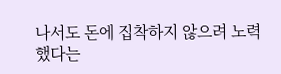나서도 돈에 집착하지 않으려 노력했다는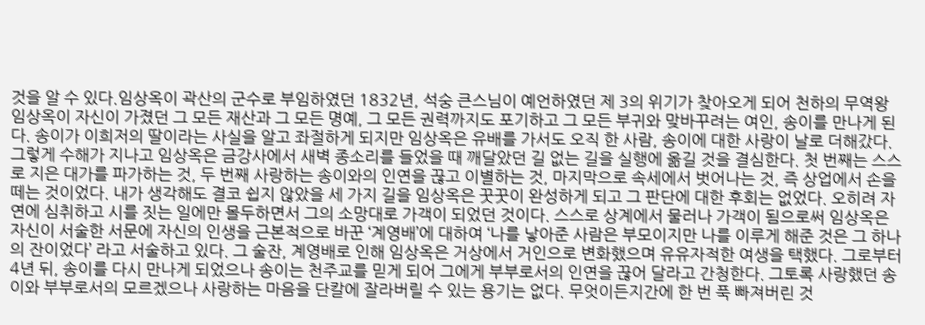것을 알 수 있다.임상옥이 곽산의 군수로 부임하였던 1832년, 석숭 큰스님이 예언하였던 제 3의 위기가 찾아오게 되어 천하의 무역왕 임상옥이 자신이 가졌던 그 모든 재산과 그 모든 명예, 그 모든 권력까지도 포기하고 그 모든 부귀와 맞바꾸려는 여인, 송이를 만나게 된다. 송이가 이희저의 딸이라는 사실을 알고 좌절하게 되지만 임상옥은 유배를 가서도 오직 한 사람, 송이에 대한 사랑이 날로 더해갔다.그렇게 수해가 지나고 임상옥은 금강사에서 새벽 종소리를 들었을 때 깨달았던 길 없는 길을 실행에 옮길 것을 결심한다. 첫 번째는 스스로 지은 대가를 파가하는 것, 두 번째 사랑하는 송이와의 인연을 끊고 이별하는 것, 마지막으로 속세에서 벗어나는 것, 즉 상업에서 손을 떼는 것이었다. 내가 생각해도 결코 쉽지 않았을 세 가지 길을 임상옥은 꿋꿋이 완성하게 되고 그 판단에 대한 후회는 없었다. 오히려 자연에 심취하고 시를 짓는 일에만 몰두하면서 그의 소망대로 가객이 되었던 것이다. 스스로 상계에서 물러나 가객이 됨으로써 임상옥은 자신이 서술한 서문에 자신의 인생을 근본적으로 바꾼 ‘계영배’에 대하여 ‘나를 낳아준 사람은 부모이지만 나를 이루게 해준 것은 그 하나의 잔이었다’ 라고 서술하고 있다. 그 술잔, 계영배로 인해 임상옥은 거상에서 거인으로 변화했으며 유유자적한 여생을 택했다. 그로부터 4년 뒤, 송이를 다시 만나게 되었으나 송이는 천주교를 믿게 되어 그에게 부부로서의 인연을 끊어 달라고 간청한다. 그토록 사랑했던 송이와 부부로서의 모르겠으나 사랑하는 마음을 단칼에 잘라버릴 수 있는 용기는 없다. 무엇이든지간에 한 번 푹 빠져버린 것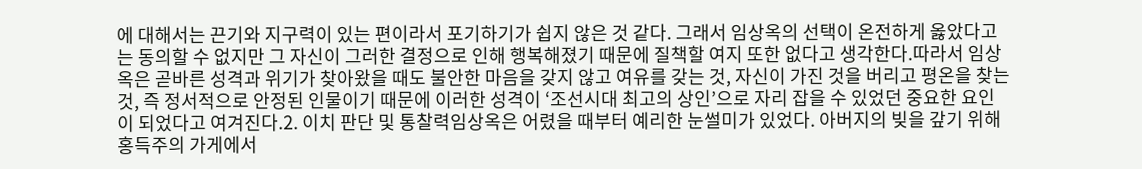에 대해서는 끈기와 지구력이 있는 편이라서 포기하기가 쉽지 않은 것 같다. 그래서 임상옥의 선택이 온전하게 옳았다고는 동의할 수 없지만 그 자신이 그러한 결정으로 인해 행복해졌기 때문에 질책할 여지 또한 없다고 생각한다.따라서 임상옥은 곧바른 성격과 위기가 찾아왔을 때도 불안한 마음을 갖지 않고 여유를 갖는 것, 자신이 가진 것을 버리고 평온을 찾는 것, 즉 정서적으로 안정된 인물이기 때문에 이러한 성격이 ‘조선시대 최고의 상인’으로 자리 잡을 수 있었던 중요한 요인이 되었다고 여겨진다.2. 이치 판단 및 통찰력임상옥은 어렸을 때부터 예리한 눈썰미가 있었다. 아버지의 빚을 갚기 위해 홍득주의 가게에서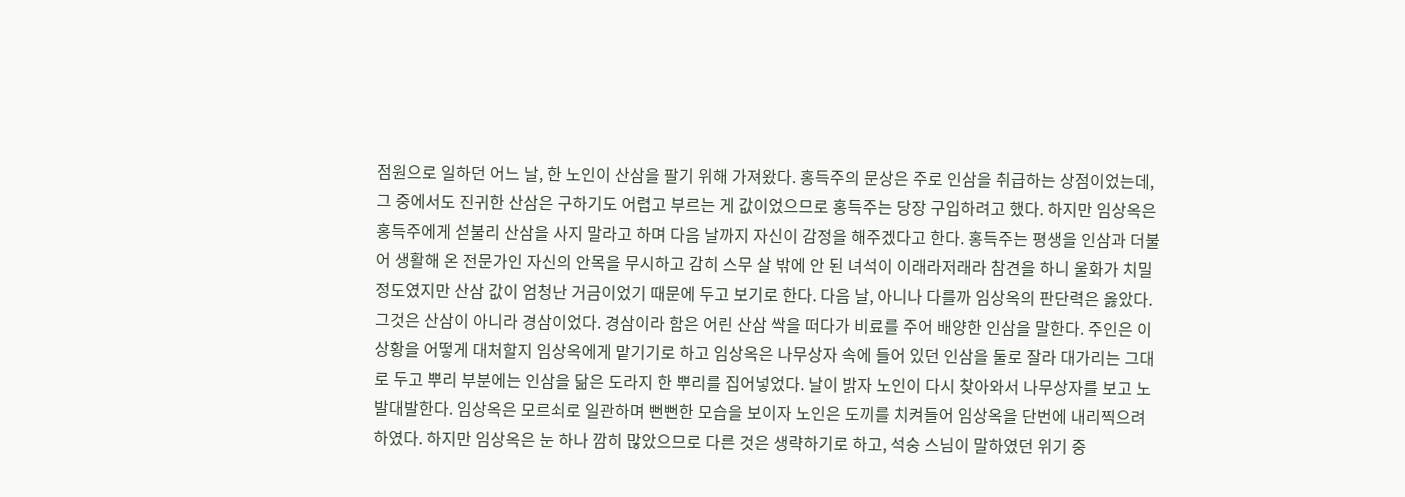점원으로 일하던 어느 날, 한 노인이 산삼을 팔기 위해 가져왔다. 홍득주의 문상은 주로 인삼을 취급하는 상점이었는데, 그 중에서도 진귀한 산삼은 구하기도 어렵고 부르는 게 값이었으므로 홍득주는 당장 구입하려고 했다. 하지만 임상옥은 홍득주에게 섣불리 산삼을 사지 말라고 하며 다음 날까지 자신이 감정을 해주겠다고 한다. 홍득주는 평생을 인삼과 더불어 생활해 온 전문가인 자신의 안목을 무시하고 감히 스무 살 밖에 안 된 녀석이 이래라저래라 참견을 하니 울화가 치밀 정도였지만 산삼 값이 엄청난 거금이었기 때문에 두고 보기로 한다. 다음 날, 아니나 다를까 임상옥의 판단력은 옳았다. 그것은 산삼이 아니라 경삼이었다. 경삼이라 함은 어린 산삼 싹을 떠다가 비료를 주어 배양한 인삼을 말한다. 주인은 이 상황을 어떻게 대처할지 임상옥에게 맡기기로 하고 임상옥은 나무상자 속에 들어 있던 인삼을 둘로 잘라 대가리는 그대로 두고 뿌리 부분에는 인삼을 닮은 도라지 한 뿌리를 집어넣었다. 날이 밝자 노인이 다시 찾아와서 나무상자를 보고 노발대발한다. 임상옥은 모르쇠로 일관하며 뻔뻔한 모습을 보이자 노인은 도끼를 치켜들어 임상옥을 단번에 내리찍으려 하였다. 하지만 임상옥은 눈 하나 깜히 많았으므로 다른 것은 생략하기로 하고, 석숭 스님이 말하였던 위기 중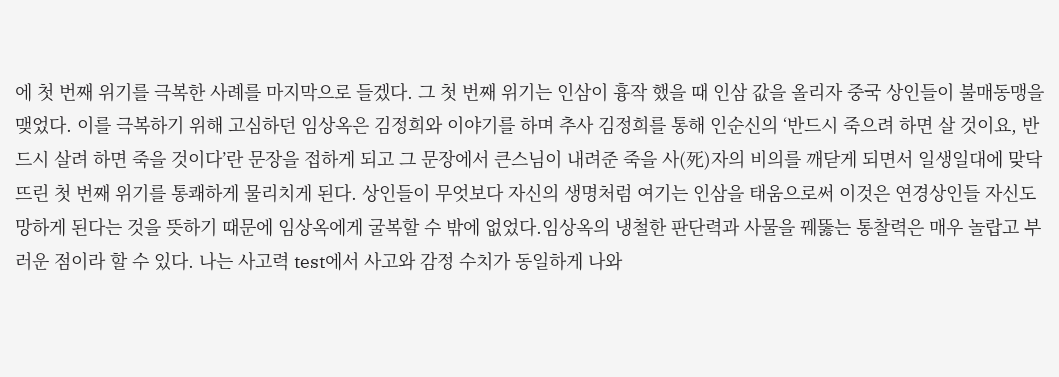에 첫 번째 위기를 극복한 사례를 마지막으로 들겠다. 그 첫 번째 위기는 인삼이 흉작 했을 때 인삼 값을 올리자 중국 상인들이 불매동맹을 맺었다. 이를 극복하기 위해 고심하던 임상옥은 김정희와 이야기를 하며 추사 김정희를 통해 인순신의 ‘반드시 죽으려 하면 살 것이요, 반드시 살려 하면 죽을 것이다’란 문장을 접하게 되고 그 문장에서 큰스님이 내려준 죽을 사(死)자의 비의를 깨닫게 되면서 일생일대에 맞닥뜨린 첫 번째 위기를 통쾌하게 물리치게 된다. 상인들이 무엇보다 자신의 생명처럼 여기는 인삼을 태움으로써 이것은 연경상인들 자신도 망하게 된다는 것을 뜻하기 때문에 임상옥에게 굴복할 수 밖에 없었다.임상옥의 냉철한 판단력과 사물을 꿰뚫는 통찰력은 매우 놀랍고 부러운 점이라 할 수 있다. 나는 사고력 test에서 사고와 감정 수치가 동일하게 나와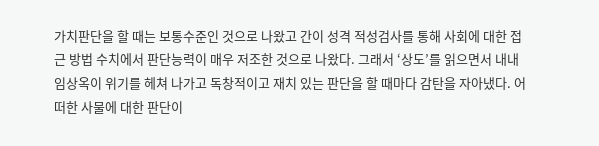가치판단을 할 때는 보통수준인 것으로 나왔고 간이 성격 적성검사를 통해 사회에 대한 접근 방법 수치에서 판단능력이 매우 저조한 것으로 나왔다. 그래서 ‘상도’를 읽으면서 내내 임상옥이 위기를 헤쳐 나가고 독창적이고 재치 있는 판단을 할 때마다 감탄을 자아냈다. 어떠한 사물에 대한 판단이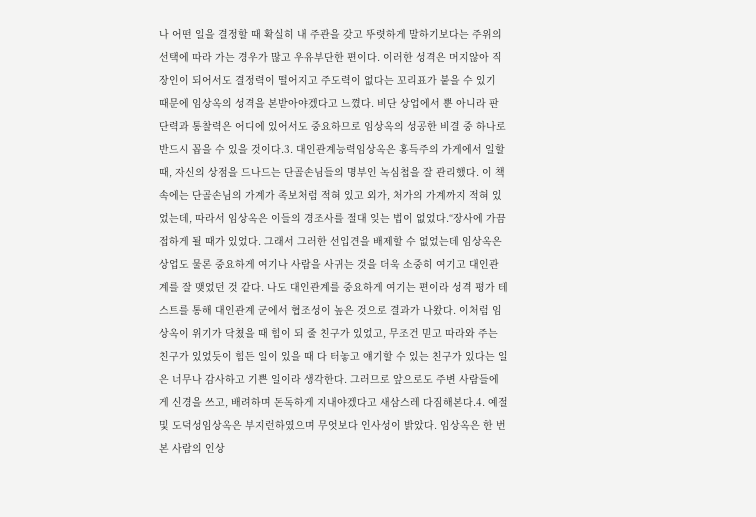나 어떤 일을 결정할 때 확실히 내 주관을 갖고 뚜렷하게 말하기보다는 주위의 선택에 따라 가는 경우가 많고 우유부단한 편이다. 이러한 성격은 머지않아 직장인이 되어서도 결정력이 떨어지고 주도력이 없다는 꼬리표가 붙을 수 있기 때문에 임상옥의 성격을 본받아야겠다고 느꼈다. 비단 상업에서 뿐 아니라 판단력과 통찰력은 어디에 있어서도 중요하므로 임상옥의 성공한 비결 중 하나로 반드시 꼽을 수 있을 것이다.3. 대인관계능력임상옥은 홍득주의 가게에서 일할 때, 자신의 상점을 드나드는 단골손님들의 명부인 녹심첩을 잘 관리했다. 이 책 속에는 단골손님의 가계가 족보처럼 적혀 있고 외가, 처가의 가계까지 적혀 있었는데, 따라서 임상옥은 이들의 경조사를 절대 잊는 법이 없었다.“장사에 가끔 접하게 될 때가 있었다. 그래서 그러한 선입견을 배제할 수 없었는데 임상옥은 상업도 물론 중요하게 여기나 사람을 사귀는 것을 더욱 소중히 여기고 대인관계를 잘 맺었던 것 같다. 나도 대인관계를 중요하게 여기는 편이라 성격 평가 테스트를 통해 대인관계 군에서 협조성이 높은 것으로 결과가 나왔다. 이처럼 임상옥이 위기가 닥쳤을 때 힘이 되 줄 친구가 있었고, 무조건 믿고 따라와 주는 친구가 있었듯이 힘든 일이 있을 때 다 터놓고 얘기할 수 있는 친구가 있다는 일은 너무나 감사하고 기쁜 일이라 생각한다. 그러므로 앞으로도 주변 사람들에게 신경을 쓰고, 배려하며 돈독하게 지내야겠다고 새삼스레 다짐해본다.4. 예절 및 도덕성임상옥은 부지런하였으며 무엇보다 인사성이 밝았다. 임상옥은 한 번 본 사람의 인상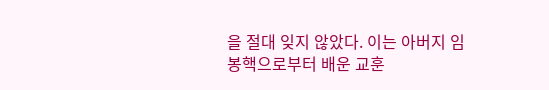을 절대 잊지 않았다. 이는 아버지 임봉핵으로부터 배운 교훈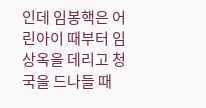인데 임봉핵은 어린아이 때부터 임상옥을 데리고 청국을 드나들 때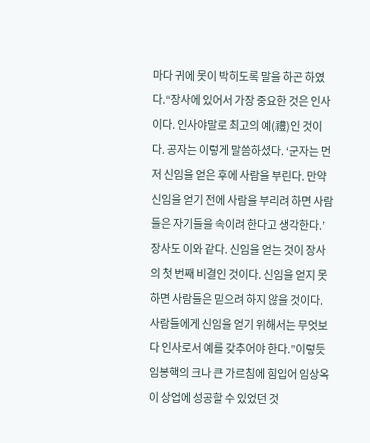마다 귀에 못이 박히도록 말을 하곤 하였다.“장사에 있어서 가장 중요한 것은 인사이다. 인사야말로 최고의 예(禮)인 것이다. 공자는 이렇게 말씀하셨다. ‘군자는 먼저 신임을 얻은 후에 사람을 부린다. 만약 신임을 얻기 전에 사람을 부리려 하면 사람들은 자기들을 속이려 한다고 생각한다.’ 장사도 이와 같다. 신임을 얻는 것이 장사의 첫 번째 비결인 것이다. 신임을 얻지 못하면 사람들은 믿으려 하지 않을 것이다. 사람들에게 신임을 얻기 위해서는 무엇보다 인사로서 예를 갖추어야 한다.”이렇듯 임봉핵의 크나 큰 가르침에 힘입어 임상옥이 상업에 성공할 수 있었던 것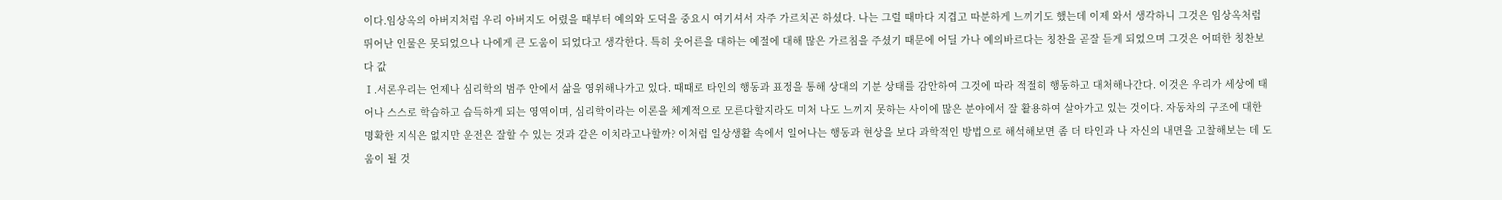이다.임상옥의 아버지처럼 우리 아버지도 어렸을 때부터 예의와 도덕을 중요시 여기셔서 자주 가르치곤 하셨다. 나는 그럴 때마다 지겹고 따분하게 느끼기도 했는데 이제 와서 생각하니 그것은 임상옥처럼 뛰어난 인물은 못되었으나 나에게 큰 도움이 되었다고 생각한다. 특히 웃어른을 대하는 예절에 대해 많은 가르침을 주셨기 때문에 어딜 가나 예의바르다는 칭찬을 곧잘 듣게 되었으며 그것은 어떠한 칭찬보다 값
Ⅰ.서론우리는 언제나 심리학의 범주 안에서 삶을 영위해나가고 있다. 때때로 타인의 행동과 표정을 통해 상대의 기분 상태를 감안하여 그것에 따라 적절히 행동하고 대처해나간다. 이것은 우리가 세상에 태어나 스스로 학습하고 습득하게 되는 영역이며, 심리학이라는 이론을 체계적으로 모른다할지라도 미처 나도 느끼지 못하는 사이에 많은 분야에서 잘 활용하여 살아가고 있는 것이다. 자동차의 구조에 대한 명확한 지식은 없지만 운전은 잘할 수 있는 것과 같은 이치라고나할까? 이처럼 일상생활 속에서 일어나는 행동과 현상을 보다 과학적인 방법으로 해석해보면 좀 더 타인과 나 자신의 내면을 고찰해보는 데 도움이 될 것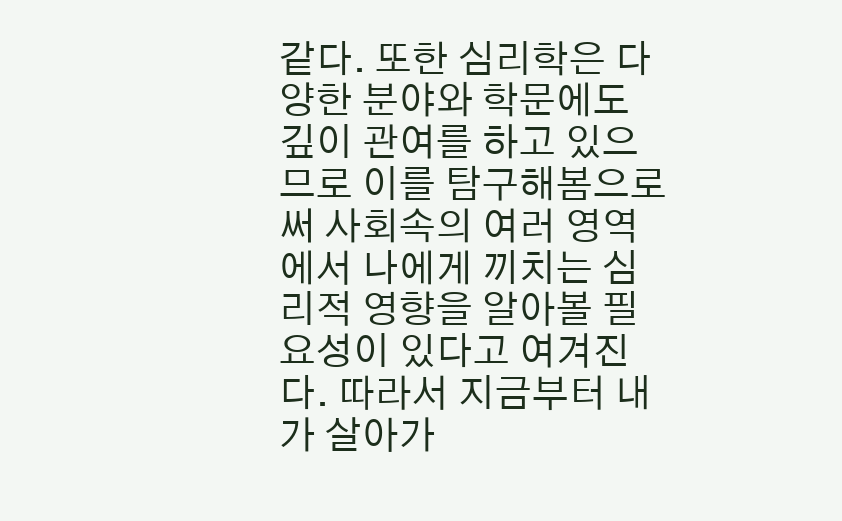같다. 또한 심리학은 다양한 분야와 학문에도 깊이 관여를 하고 있으므로 이를 탐구해봄으로써 사회속의 여러 영역에서 나에게 끼치는 심리적 영향을 알아볼 필요성이 있다고 여겨진다. 따라서 지금부터 내가 살아가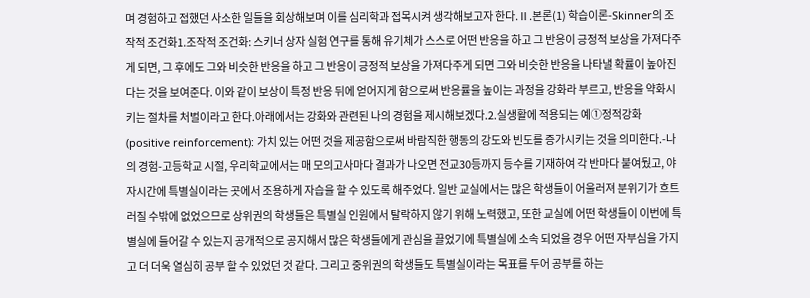며 경험하고 접했던 사소한 일들을 회상해보며 이를 심리학과 접목시켜 생각해보고자 한다.Ⅱ.본론(1) 학습이론-Skinner의 조작적 조건화1.조작적 조건화: 스키너 상자 실험 연구를 통해 유기체가 스스로 어떤 반응을 하고 그 반응이 긍정적 보상을 가져다주게 되면, 그 후에도 그와 비슷한 반응을 하고 그 반응이 긍정적 보상을 가져다주게 되면 그와 비슷한 반응을 나타낼 확률이 높아진다는 것을 보여준다. 이와 같이 보상이 특정 반응 뒤에 얻어지게 함으로써 반응률을 높이는 과정을 강화라 부르고, 반응을 약화시키는 절차를 처벌이라고 한다.아래에서는 강화와 관련된 나의 경험을 제시해보겠다.2.실생활에 적용되는 예①정적강화(positive reinforcement): 가치 있는 어떤 것을 제공함으로써 바람직한 행동의 강도와 빈도를 증가시키는 것을 의미한다.-나의 경험-고등학교 시절, 우리학교에서는 매 모의고사마다 결과가 나오면 전교30등까지 등수를 기재하여 각 반마다 붙여뒀고, 야자시간에 특별실이라는 곳에서 조용하게 자습을 할 수 있도록 해주었다. 일반 교실에서는 많은 학생들이 어울러져 분위기가 흐트러질 수밖에 없었으므로 상위권의 학생들은 특별실 인원에서 탈락하지 않기 위해 노력했고, 또한 교실에 어떤 학생들이 이번에 특별실에 들어갈 수 있는지 공개적으로 공지해서 많은 학생들에게 관심을 끌었기에 특별실에 소속 되었을 경우 어떤 자부심을 가지고 더 더욱 열심히 공부 할 수 있었던 것 같다. 그리고 중위권의 학생들도 특별실이라는 목표를 두어 공부를 하는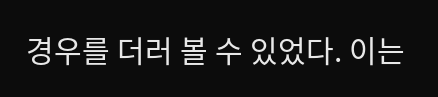경우를 더러 볼 수 있었다. 이는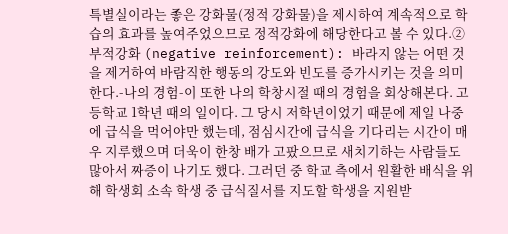특별실이라는 좋은 강화물(정적 강화물)을 제시하여 계속적으로 학습의 효과를 높여주었으므로 정적강화에 해당한다고 볼 수 있다.②부적강화 (negative reinforcement): 바라지 않는 어떤 것을 제거하여 바람직한 행동의 강도와 빈도를 증가시키는 것을 의미한다.-나의 경험-이 또한 나의 학창시절 때의 경험을 회상해본다. 고등학교 1학년 때의 일이다. 그 당시 저학년이었기 때문에 제일 나중에 급식을 먹어야만 했는데, 점심시간에 급식을 기다리는 시간이 매우 지루했으며 더욱이 한창 배가 고팠으므로 새치기하는 사람들도 많아서 짜증이 나기도 했다. 그러던 중 학교 측에서 원활한 배식을 위해 학생회 소속 학생 중 급식질서를 지도할 학생을 지원받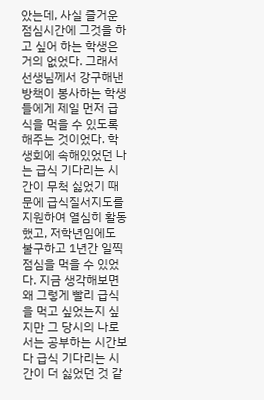았는데, 사실 즐거운 점심시간에 그것을 하고 싶어 하는 학생은 거의 없었다. 그래서 선생님께서 강구해낸 방책이 봉사하는 학생들에게 제일 먼저 급식을 먹을 수 있도록 해주는 것이었다. 학생회에 속해있었던 나는 급식 기다리는 시간이 무척 싫었기 때문에 급식질서지도를 지원하여 열심히 활동했고, 저학년임에도 불구하고 1년간 일찍 점심을 먹을 수 있었다. 지금 생각해보면 왜 그렇게 빨리 급식을 먹고 싶었는지 싶지만 그 당시의 나로서는 공부하는 시간보다 급식 기다리는 시간이 더 싫었던 것 같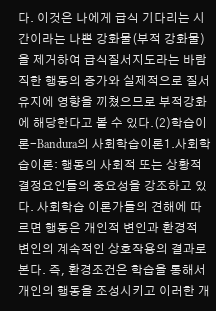다. 이것은 나에게 급식 기다리는 시간이라는 나쁜 강화물(부적 강화물)을 제거하여 급식질서지도라는 바람직한 행동의 증가와 실제적으로 질서유지에 영향을 끼쳤으므로 부적강화에 해당한다고 볼 수 있다.(2)학습이론-Bandura의 사회학습이론1.사회학습이론: 행동의 사회적 또는 상황적 결정요인들의 중요성을 강조하고 있다. 사회학습 이론가들의 견해에 따르면 행동은 개인적 변인과 환경적 변인의 계속적인 상호작용의 결과로 본다. 즉, 환경조건은 학습을 통해서 개인의 행동을 조성시키고 이러한 개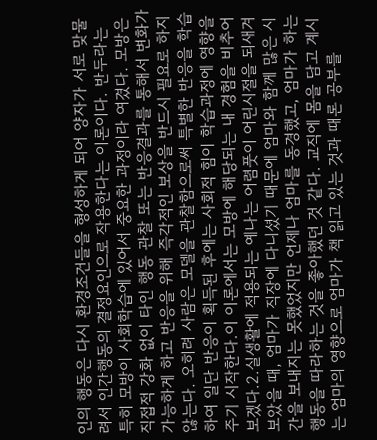인의 행동은 다시 환경조건들을 형성하게 되어 양자가 서로 맞물려서 인간행동의 결정요인으로 작용한다는 이론이다. 반두라는 특히 모방이 사회학습에 있어서 중요한 과정이라 여겼다. 모방은 직접적 강화 없이 타인 행동 관찰 또는 반응결과를 통해서 변화가 가능하게 하고 반응을 위해 즉각적인 보상을 반드시 필요로 하지 않는다. 오히려 사람은 모델을 관찰함으로써 특별한 반응을 학습하여 일단 반응이 획득된 후에는 사회적 힘이 학습과정에 영향을 주기 시작한다.이 이론에서는 모방에 해당되는 내 경험을 비추어보겠다.2.실생활에 적용되는 예나는 어렴풋이 어린시절을 되새겨보았을 때, 엄마가 직장에 다니셨기 때문에 엄마와 함께 많은 시간을 보내지는 못했었지만 언제나 엄마를 동경했고, 엄마가 하는 행동을 따라하는 것을 좋아했던 것 같다. 교직에 몸을 담고 계시는 엄마의 영향으로 엄마가 책 읽고 있는 것과 때론 공부를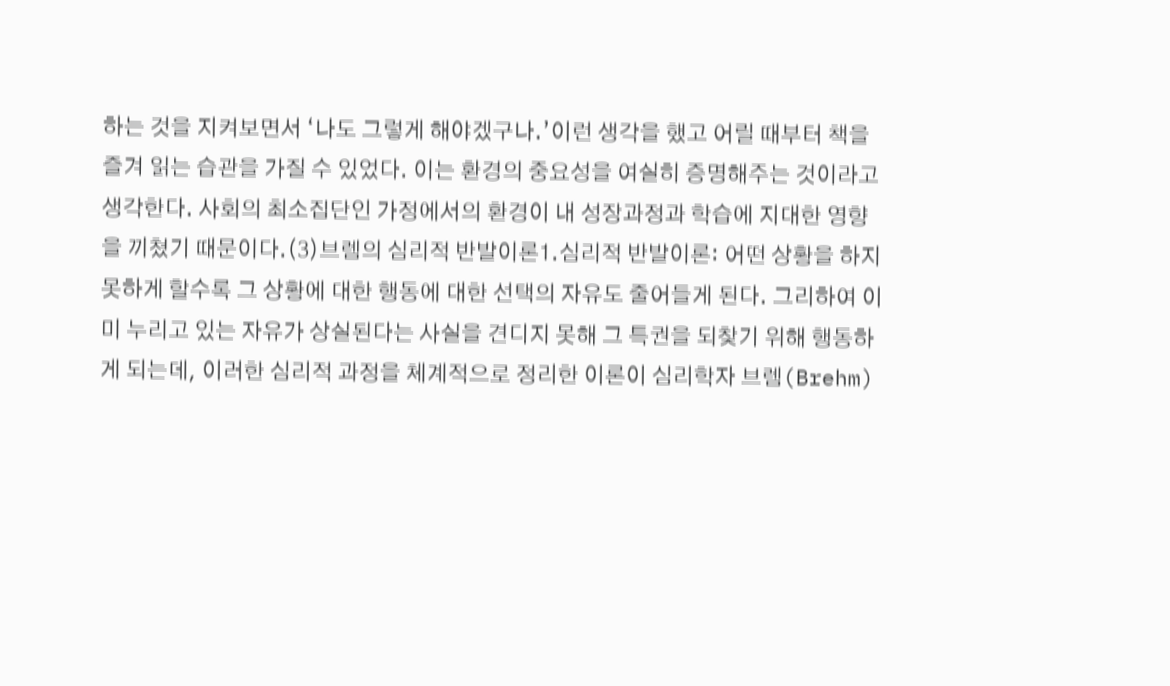하는 것을 지켜보면서 ‘나도 그렇게 해야겠구나.’이런 생각을 했고 어릴 때부터 책을 즐겨 읽는 습관을 가질 수 있었다. 이는 환경의 중요성을 여실히 증명해주는 것이라고 생각한다. 사회의 최소집단인 가정에서의 환경이 내 성장과정과 학습에 지대한 영향을 끼쳤기 때문이다.(3)브렘의 심리적 반발이론1.심리적 반발이론: 어떤 상황을 하지 못하게 할수록 그 상황에 대한 행동에 대한 선택의 자유도 줄어들게 된다. 그리하여 이미 누리고 있는 자유가 상실된다는 사실을 견디지 못해 그 특권을 되찾기 위해 행동하게 되는데, 이러한 심리적 과정을 체계적으로 정리한 이론이 심리학자 브렘(Brehm)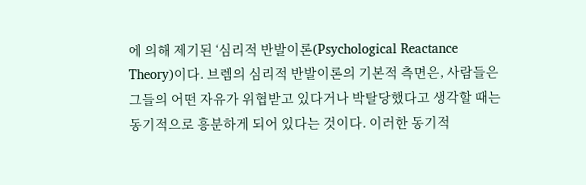에 의해 제기된 ‘심리적 반발이론(Psychological Reactance Theory)이다. 브렘의 심리적 반발이론의 기본적 측면은, 사람들은 그들의 어떤 자유가 위협받고 있다거나 박탈당했다고 생각할 때는 동기적으로 흥분하게 되어 있다는 것이다. 이러한 동기적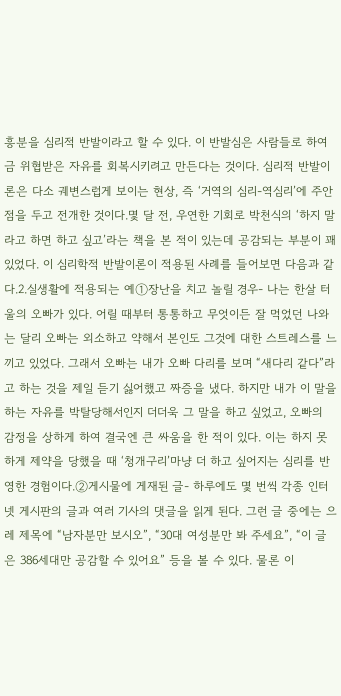흥분을 심리적 반발이라고 할 수 있다. 이 반발심은 사람들로 하여금 위협받은 자유를 회복시키려고 만든다는 것이다. 심리적 반발이론은 다소 궤변스럽게 보이는 현상, 즉 ‘거역의 심리-역심리’에 주안점을 두고 전개한 것이다.몇 달 전, 우연한 기회로 박천식의 ‘하지 말라고 하면 하고 싶고’라는 책을 본 적이 있는데 공감되는 부분이 꽤 있었다. 이 심리학적 반발이론이 적용된 사례를 들어보면 다음과 같다.2.실생활에 적용되는 예①장난을 치고 놀릴 경우- 나는 한살 터울의 오빠가 있다. 어릴 때부터 통통하고 무엇이든 잘 먹었던 나와는 달리 오빠는 외소하고 약해서 본인도 그것에 대한 스트레스를 느끼고 있었다. 그래서 오빠는 내가 오빠 다리를 보며 “새다리 같다”라고 하는 것을 제일 듣기 싫어했고 짜증을 냈다. 하지만 내가 이 말을 하는 자유를 박탈당해서인지 더더욱 그 말을 하고 싶었고, 오빠의 감정을 상하게 하여 결국엔 큰 싸움을 한 적이 있다. 이는 하지 못하게 제약을 당했을 때 ‘청개구리’마냥 더 하고 싶어지는 심리를 반영한 경험이다.②게시물에 게재된 글- 하루에도 몇 번씩 각종 인터넷 게시판의 글과 여러 기사의 댓글을 읽게 된다. 그런 글 중에는 으레 제목에 “남자분만 보시오”, “30대 여성분만 봐 주세요”, “이 글은 386세대만 공감할 수 있어요” 등을 볼 수 있다. 물론 이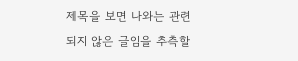제목을 보면 나와는 관련되지 않은 글임을 추측할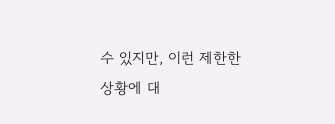수 있지만, 이런 제한한 상황에 대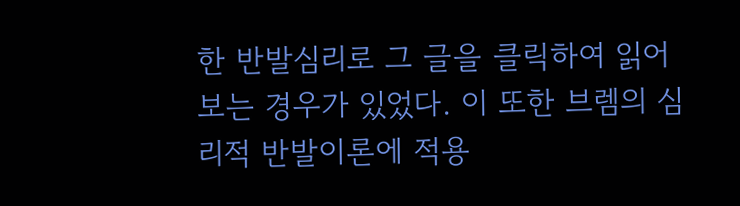한 반발심리로 그 글을 클릭하여 읽어보는 경우가 있었다. 이 또한 브렘의 심리적 반발이론에 적용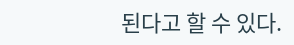된다고 할 수 있다.